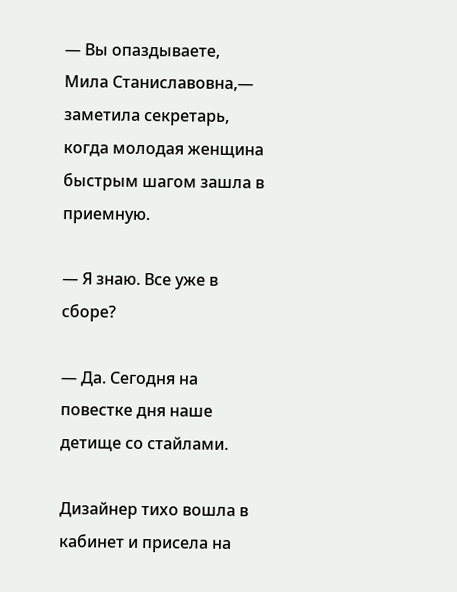— Вы опаздываете, Мила Станиславовна,— заметила секретарь, когда молодая женщина быстрым шагом зашла в приемную.

— Я знаю. Все уже в сборе?

— Да. Сегодня на повестке дня наше детище со стайлами.

Дизайнер тихо вошла в кабинет и присела на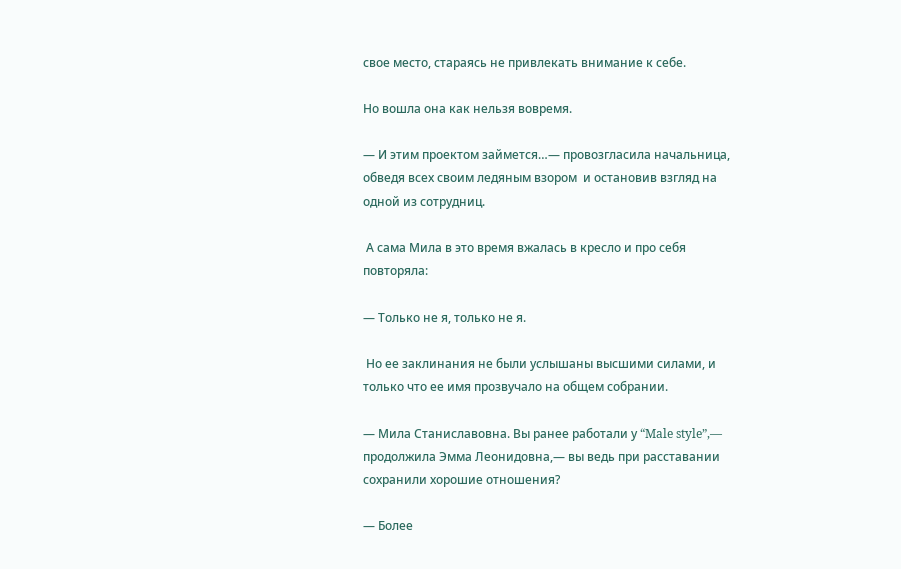свое место, стараясь не привлекать внимание к себе.

Но вошла она как нельзя вовремя.

— И этим проектом займется…— провозгласила начальница, обведя всех своим ледяным взором  и остановив взгляд на одной из сотрудниц.

 А сама Мила в это время вжалась в кресло и про себя повторяла:

— Только не я, только не я.

 Но ее заклинания не были услышаны высшими силами, и только что ее имя прозвучало на общем собрании.

— Мила Станиславовна. Вы ранее работали у “Male style”,— продолжила Эмма Леонидовна,— вы ведь при расставании сохранили хорошие отношения?

— Более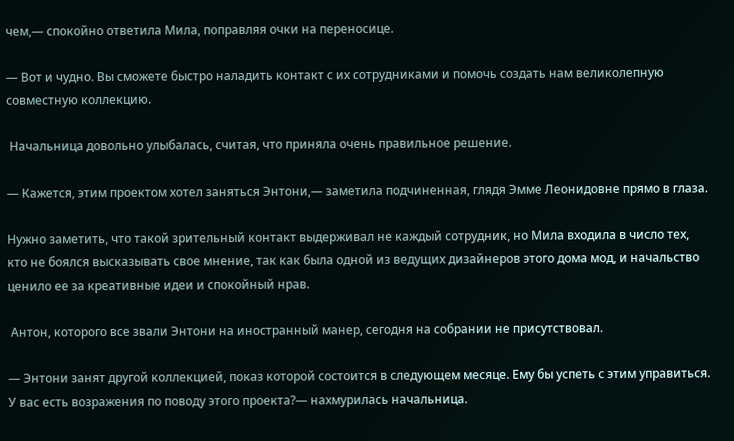чем,— спокойно ответила Мила, поправляя очки на переносице.

— Вот и чудно. Вы сможете быстро наладить контакт с их сотрудниками и помочь создать нам великолепную совместную коллекцию.

 Начальница довольно улыбалась, считая, что приняла очень правильное решение.

— Кажется, этим проектом хотел заняться Энтони,— заметила подчиненная, глядя Эмме Леонидовне прямо в глаза.

Нужно заметить, что такой зрительный контакт выдерживал не каждый сотрудник, но Мила входила в число тех, кто не боялся высказывать свое мнение, так как была одной из ведущих дизайнеров этого дома мод, и начальство ценило ее за креативные идеи и спокойный нрав.

 Антон, которого все звали Энтони на иностранный манер, сегодня на собрании не присутствовал.

— Энтони занят другой коллекцией, показ которой состоится в следующем месяце. Ему бы успеть с этим управиться. У вас есть возражения по поводу этого проекта?— нахмурилась начальница.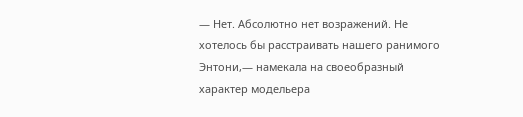— Нет. Абсолютно нет возражений. Не хотелось бы расстраивать нашего ранимого Энтони,— намекала на своеобразный характер модельера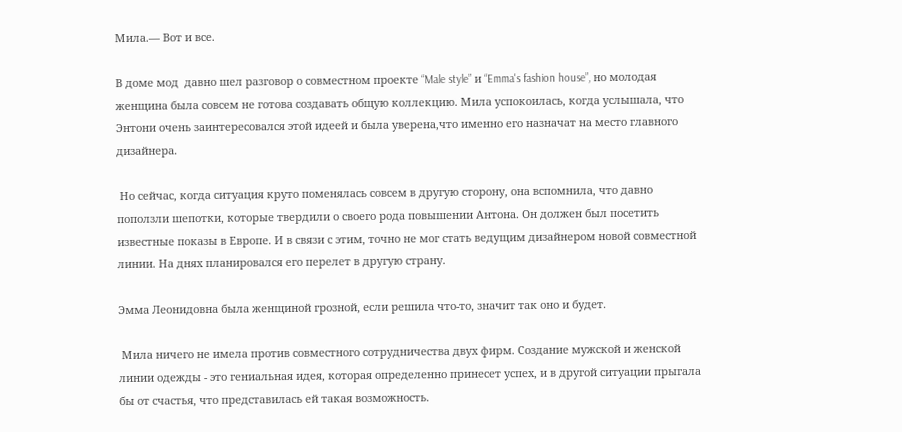Мила.— Вот и все.

В доме мод  давно шел разговор о совместном проекте “Male style” и “Emma's fashion house”, но молодая женщина была совсем не готова создавать общую коллекцию. Мила успокоилась, когда услышала, что Энтони очень заинтересовался этой идеей и была уверена,что именно его назначат на место главного дизайнера.

 Но сейчас, когда ситуация круто поменялась совсем в другую сторону, она вспомнила, что давно поползли шепотки, которые твердили о своего рода повышении Антона. Он должен был посетить известные показы в Европе. И в связи с этим, точно не мог стать ведущим дизайнером новой совместной линии. На днях планировался его перелет в другую страну.

Эмма Леонидовна была женщиной грозной, если решила что-то, значит так оно и будет.

 Мила ничего не имела против совместного сотрудничества двух фирм. Создание мужской и женской линии одежды - это гениальная идея, которая определенно принесет успех, и в другой ситуации прыгала бы от счастья, что представилась ей такая возможность.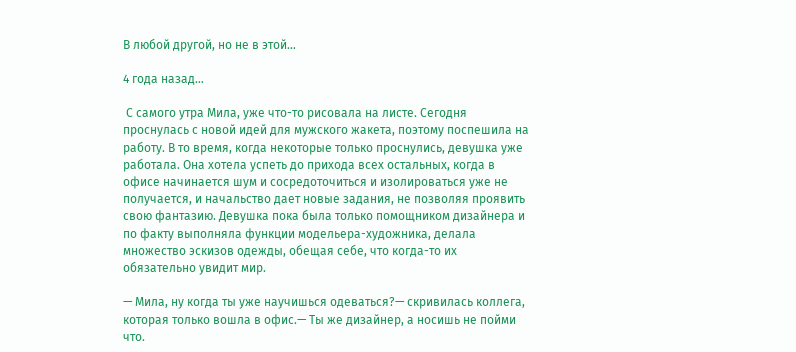В любой другой, но не в этой…

4 года назад…

 С самого утра Мила, уже что-то рисовала на листе. Сегодня проснулась с новой идей для мужского жакета, поэтому поспешила на работу. В то время, когда некоторые только проснулись, девушка уже работала. Она хотела успеть до прихода всех остальных, когда в офисе начинается шум и сосредоточиться и изолироваться уже не получается, и начальство дает новые задания, не позволяя проявить свою фантазию. Девушка пока была только помощником дизайнера и по факту выполняла функции модельера-художника, делала множество эскизов одежды, обещая себе, что когда-то их обязательно увидит мир.

— Мила, ну когда ты уже научишься одеваться?— скривилась коллега, которая только вошла в офис.— Ты же дизайнер, а носишь не пойми что.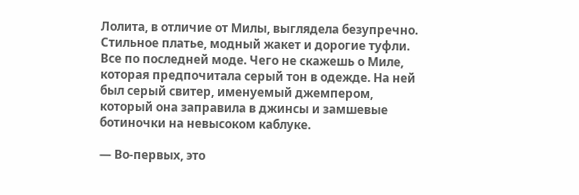Лолита, в отличие от Милы, выглядела безупречно. Стильное платье, модный жакет и дорогие туфли. Все по последней моде. Чего не скажешь о Миле, которая предпочитала серый тон в одежде. На ней был серый свитер, именуемый джемпером, который она заправила в джинсы и замшевые ботиночки на невысоком каблуке.

— Во-первых, это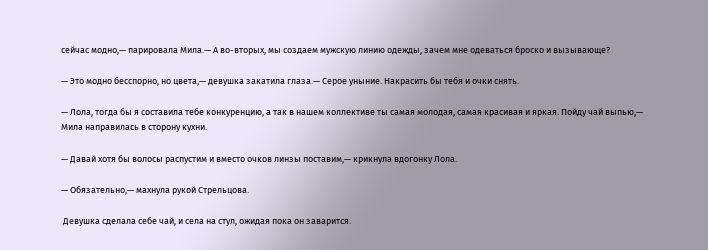сейчас модно,— парировала Мила.— А во-вторых, мы создаем мужскую линию одежды, зачем мне одеваться броско и вызывающе?

— Это модно бесспорно, но цвета,— девушка закатила глаза.— Серое уныние. Накрасить бы тебя и очки снять.

— Лола, тогда бы я составила тебе конкуренцию, а так в нашем коллективе ты самая молодая, самая красивая и яркая. Пойду чай выпью,— Мила направилась в сторону кухни.

— Давай хотя бы волосы распустим и вместо очков линзы поставим,— крикнула вдогонку Лола.

— Обязательно,— махнула рукой Стрельцова.

 Девушка сделала себе чай, и села на стул, ожидая пока он заварится.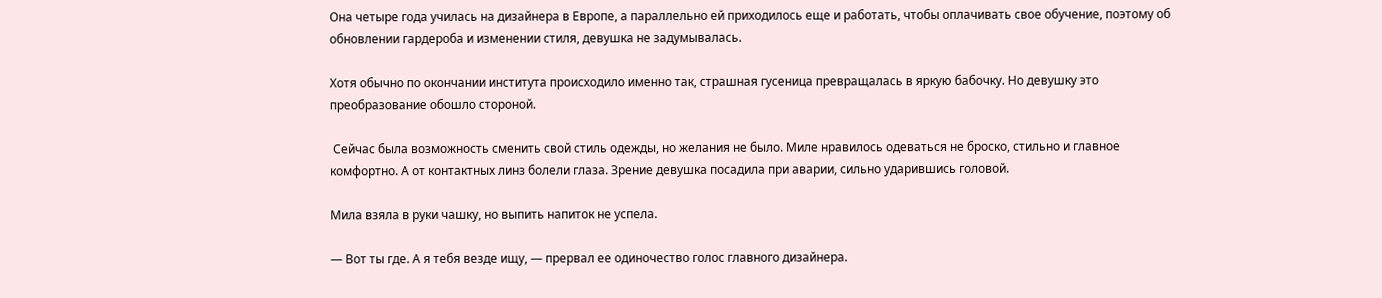Она четыре года училась на дизайнера в Европе, а параллельно ей приходилось еще и работать, чтобы оплачивать свое обучение, поэтому об обновлении гардероба и изменении стиля, девушка не задумывалась.

Хотя обычно по окончании института происходило именно так, страшная гусеница превращалась в яркую бабочку. Но девушку это преобразование обошло стороной.

 Сейчас была возможность сменить свой стиль одежды, но желания не было. Миле нравилось одеваться не броско, стильно и главное комфортно. А от контактных линз болели глаза. Зрение девушка посадила при аварии, сильно ударившись головой.

Мила взяла в руки чашку, но выпить напиток не успела.

— Вот ты где. А я тебя везде ищу, — прервал ее одиночество голос главного дизайнера.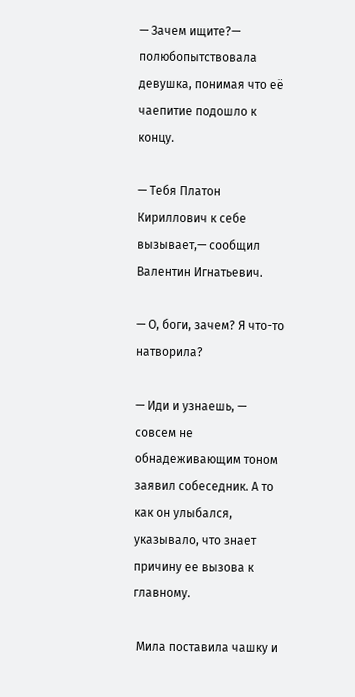— Зачем ищите?— полюбопытствовала девушка, понимая что её чаепитие подошло к концу.

— Тебя Платон Кириллович к себе вызывает,— сообщил  Валентин Игнатьевич.

— О, боги, зачем? Я что-то натворила?

— Иди и узнаешь, — совсем не обнадеживающим тоном заявил собеседник. А то как он улыбался, указывало, что знает причину ее вызова к главному.

 Мила поставила чашку и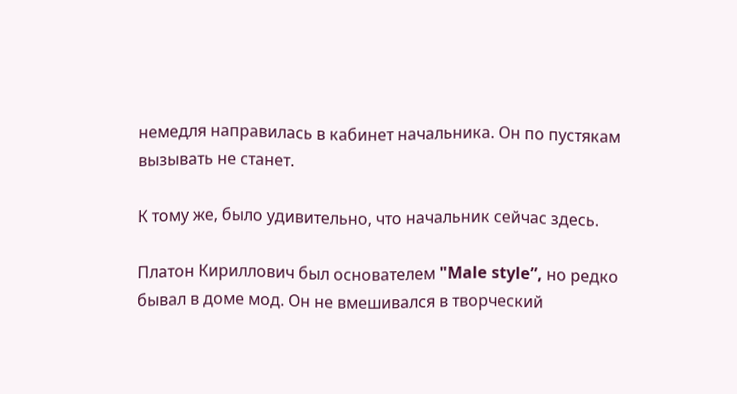немедля направилась в кабинет начальника. Он по пустякам вызывать не станет.

К тому же, было удивительно, что начальник сейчас здесь.

Платон Кириллович был основателем "Male style”, но редко бывал в доме мод. Он не вмешивался в творческий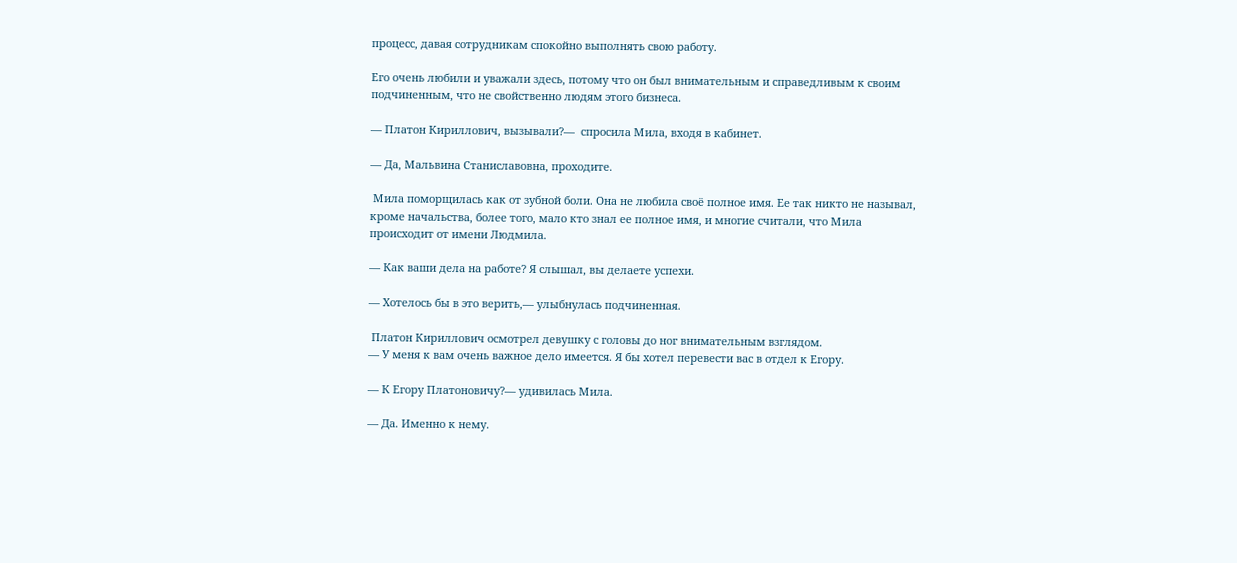процесс, давая сотрудникам спокойно выполнять свою работу.

Его очень любили и уважали здесь, потому что он был внимательным и справедливым к своим подчиненным, что не свойственно людям этого бизнеса.

— Платон Кириллович, вызывали?—  спросила Мила, входя в кабинет.

— Да, Мальвина Станиславовна, проходите.

 Мила поморщилась как от зубной боли. Она не любила своё полное имя. Ее так никто не называл, кроме начальства, более того, мало кто знал ее полное имя, и многие считали, что Мила происходит от имени Людмила.

— Как ваши дела на работе? Я слышал, вы делаете успехи.

— Хотелось бы в это верить,— улыбнулась подчиненная.

 Платон Кириллович осмотрел девушку с головы до ног внимательным взглядом.
— У меня к вам очень важное дело имеется. Я бы хотел перевести вас в отдел к Егору.

— К Егору Платоновичу?— удивилась Мила.

— Да. Именно к нему.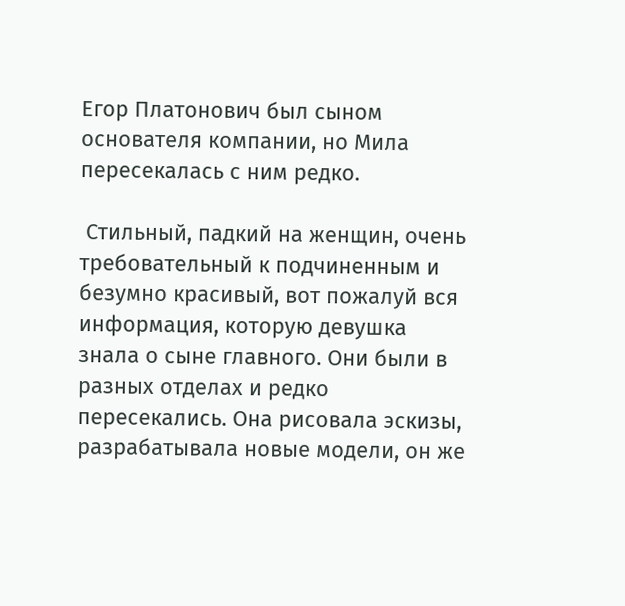Егор Платонович был сыном основателя компании, но Мила пересекалась с ним редко.

 Стильный, падкий на женщин, очень требовательный к подчиненным и безумно красивый, вот пожалуй вся информация, которую девушка знала о сыне главного. Они были в разных отделах и редко пересекались. Она рисовала эскизы, разрабатывала новые модели, он же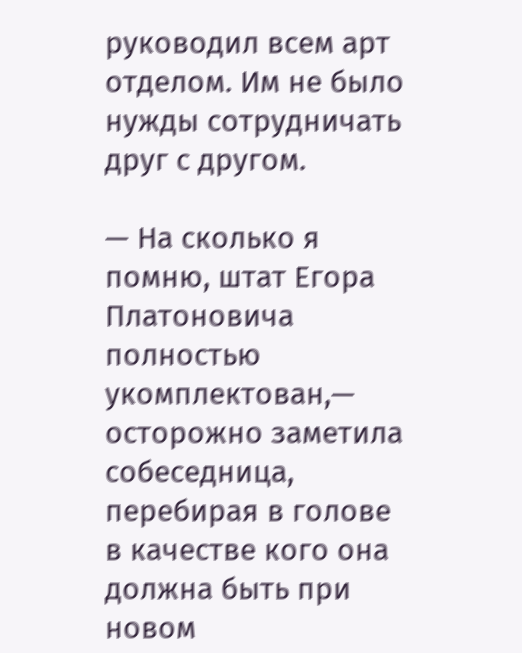руководил всем арт отделом. Им не было нужды сотрудничать друг с другом.

— На сколько я помню, штат Егора Платоновича полностью укомплектован,— осторожно заметила собеседница, перебирая в голове в качестве кого она должна быть при новом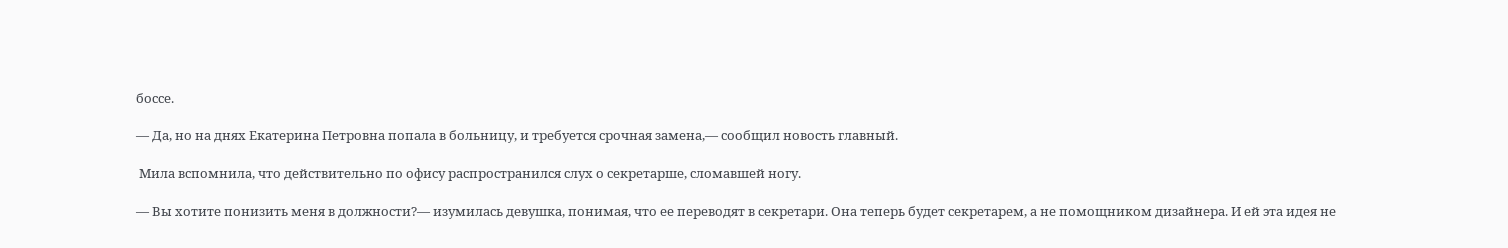боссе.

— Да, но на днях Екатерина Петровна попала в больницу, и требуется срочная замена,— сообщил новость главный.

 Мила вспомнила, что действительно по офису распространился слух о секретарше, сломавшей ногу.

— Вы хотите понизить меня в должности?— изумилась девушка, понимая, что ее переводят в секретари. Она теперь будет секретарем, а не помощником дизайнера. И ей эта идея не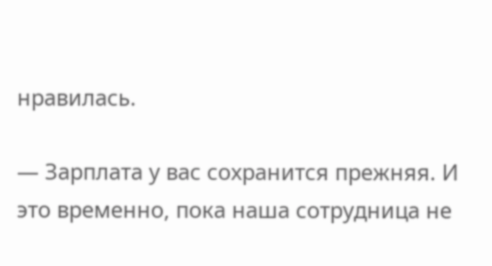нравилась.

— Зарплата у вас сохранится прежняя. И это временно, пока наша сотрудница не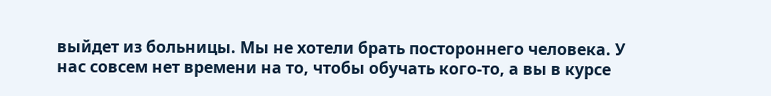выйдет из больницы. Мы не хотели брать постороннего человека. У нас совсем нет времени на то, чтобы обучать кого-то, а вы в курсе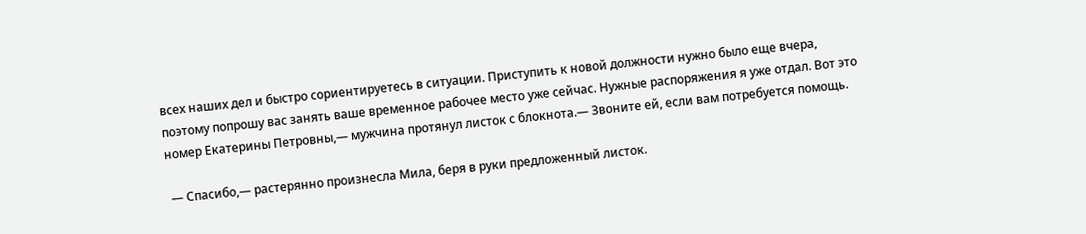всех наших дел и быстро сориентируетесь в ситуации. Приступить к новой должности нужно было еще вчера, поэтому попрошу вас занять ваше временное рабочее место уже сейчас. Нужные распоряжения я уже отдал. Вот это номер Екатерины Петровны,— мужчина протянул листок с блокнота.— Звоните ей, если вам потребуется помощь.

 — Спасибо,— растерянно произнесла Мила, беря в руки предложенный листок.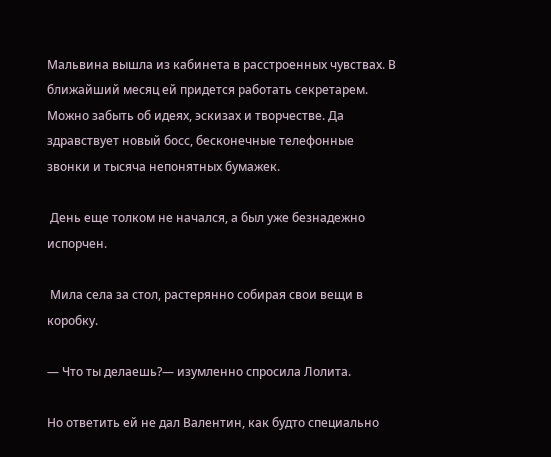Мальвина вышла из кабинета в расстроенных чувствах. В ближайший месяц ей придется работать секретарем. Можно забыть об идеях, эскизах и творчестве. Да здравствует новый босс, бесконечные телефонные звонки и тысяча непонятных бумажек.

 День еще толком не начался, а был уже безнадежно испорчен.

 Мила села за стол, растерянно собирая свои вещи в коробку.

— Что ты делаешь?— изумленно спросила Лолита.

Но ответить ей не дал Валентин, как будто специально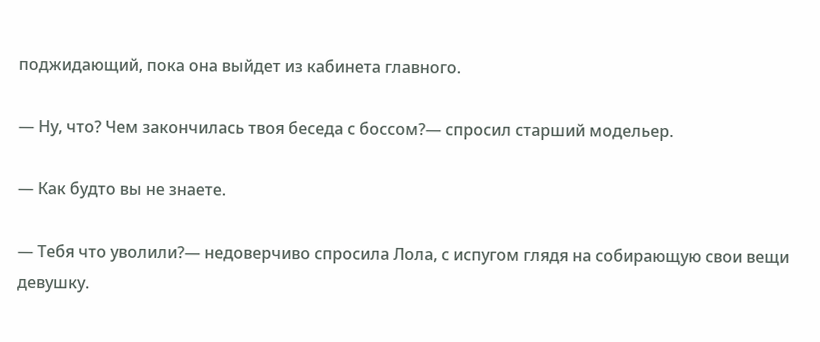поджидающий, пока она выйдет из кабинета главного.

— Ну, что? Чем закончилась твоя беседа с боссом?— спросил старший модельер.

— Как будто вы не знаете.

— Тебя что уволили?— недоверчиво спросила Лола, с испугом глядя на собирающую свои вещи девушку.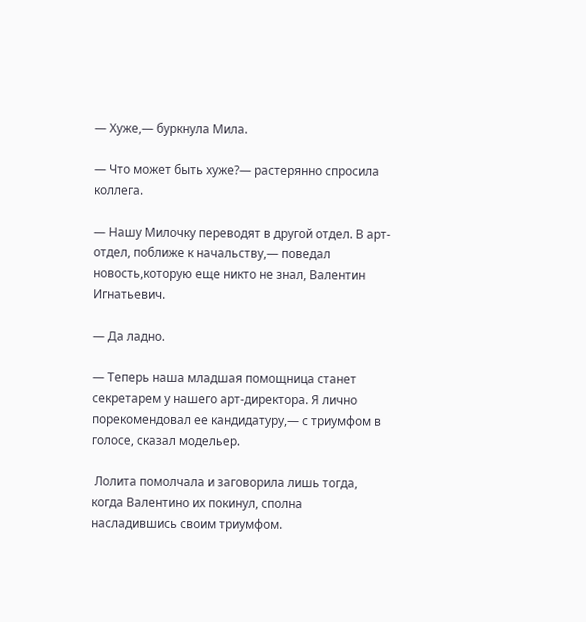— Хуже,— буркнула Мила.

— Что может быть хуже?— растерянно спросила коллега.

— Нашу Милочку переводят в другой отдел. В арт-отдел, поближе к начальству,— поведал новость,которую еще никто не знал, Валентин Игнатьевич.

— Да ладно.

— Теперь наша младшая помощница станет секретарем у нашего арт-директора. Я лично порекомендовал ее кандидатуру,— с триумфом в голосе, сказал модельер.

 Лолита помолчала и заговорила лишь тогда, когда Валентино их покинул, сполна насладившись своим триумфом.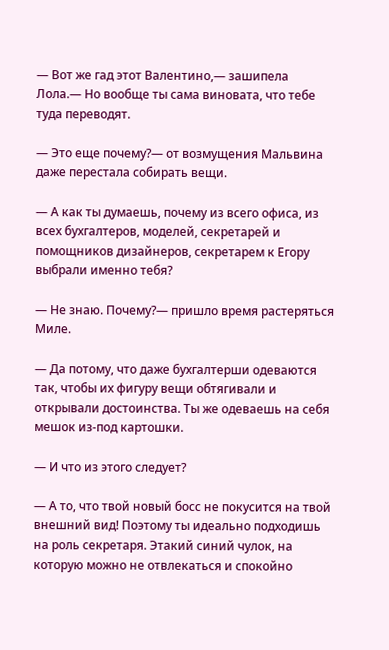— Вот же гад этот Валентино,— зашипела Лола.— Но вообще ты сама виновата, что тебе туда переводят.

— Это еще почему?— от возмущения Мальвина даже перестала собирать вещи.

— А как ты думаешь, почему из всего офиса, из всех бухгалтеров, моделей, секретарей и помощников дизайнеров, секретарем к Егору выбрали именно тебя?

— Не знаю. Почему?— пришло время растеряться Миле.

— Да потому, что даже бухгалтерши одеваются так, чтобы их фигуру вещи обтягивали и открывали достоинства. Ты же одеваешь на себя мешок из-под картошки.

— И что из этого следует?

— А то, что твой новый босс не покусится на твой внешний вид! Поэтому ты идеально подходишь на роль секретаря. Этакий синий чулок, на которую можно не отвлекаться и спокойно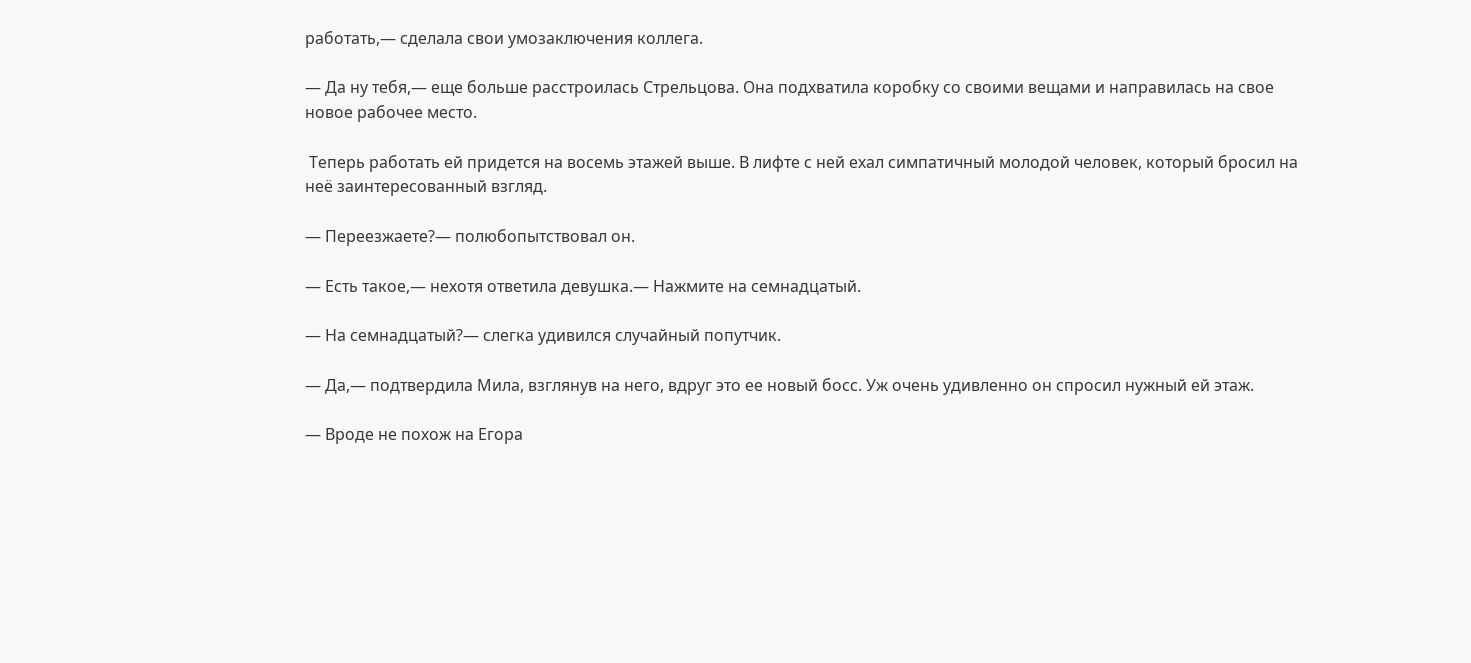работать,— сделала свои умозаключения коллега.

— Да ну тебя,— еще больше расстроилась Стрельцова. Она подхватила коробку со своими вещами и направилась на свое новое рабочее место.

 Теперь работать ей придется на восемь этажей выше. В лифте с ней ехал симпатичный молодой человек, который бросил на неё заинтересованный взгляд.

— Переезжаете?— полюбопытствовал он.

— Есть такое,— нехотя ответила девушка.— Нажмите на семнадцатый.

— На семнадцатый?— слегка удивился случайный попутчик.

— Да,— подтвердила Мила, взглянув на него, вдруг это ее новый босс. Уж очень удивленно он спросил нужный ей этаж.

— Вроде не похож на Егора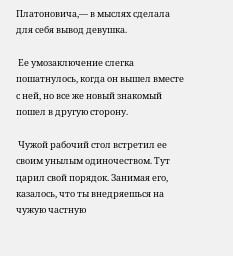Платоновича,— в мыслях сделала для себя вывод девушка.

 Ее умозаключение слегка пошатнулось, когда он вышел вместе с ней, но все же новый знакомый пошел в другую сторону.

 Чужой рабочий стол встретил ее своим унылым одиночеством. Тут царил свой порядок. Занимая его, казалось, что ты внедряешься на чужую частную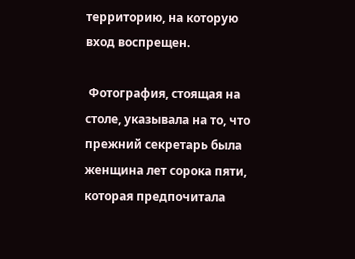территорию, на которую вход воспрещен.

 Фотография, стоящая на столе, указывала на то, что прежний секретарь была женщина лет сорока пяти, которая предпочитала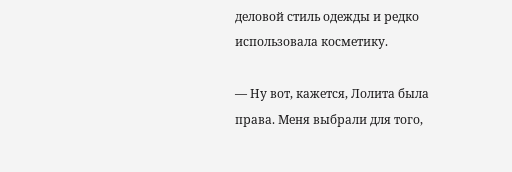деловой стиль одежды и редко использовала косметику.

— Ну вот, кажется, Лолита была права. Меня выбрали для того,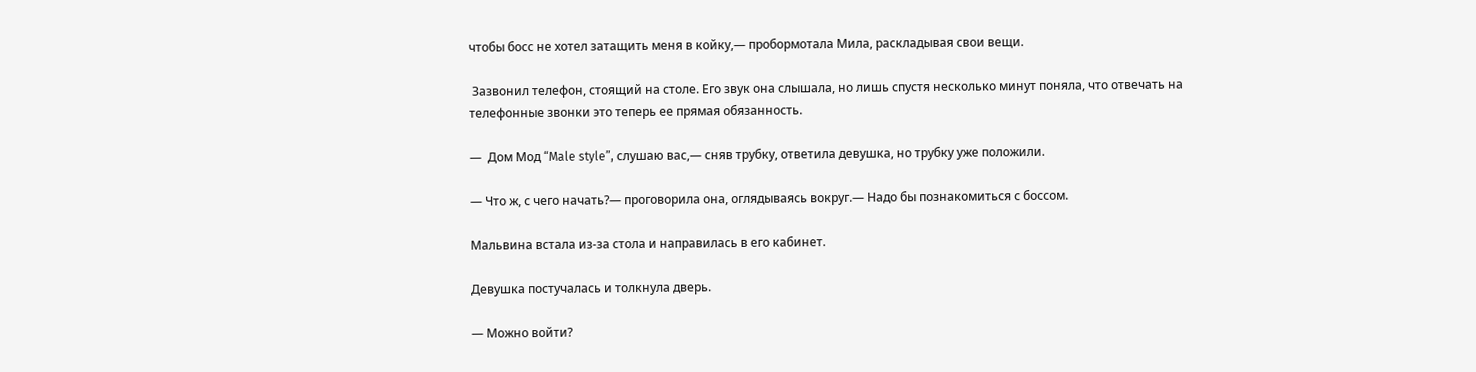чтобы босс не хотел затащить меня в койку,— пробормотала Мила, раскладывая свои вещи.

 Зазвонил телефон, стоящий на столе. Его звук она слышала, но лишь спустя несколько минут поняла, что отвечать на телефонные звонки это теперь ее прямая обязанность.

—  Дом Мод “Male style”, слушаю вас,— сняв трубку, ответила девушка, но трубку уже положили.

— Что ж, с чего начать?— проговорила она, оглядываясь вокруг.— Надо бы познакомиться с боссом.

Мальвина встала из-за стола и направилась в его кабинет.

Девушка постучалась и толкнула дверь.

— Можно войти?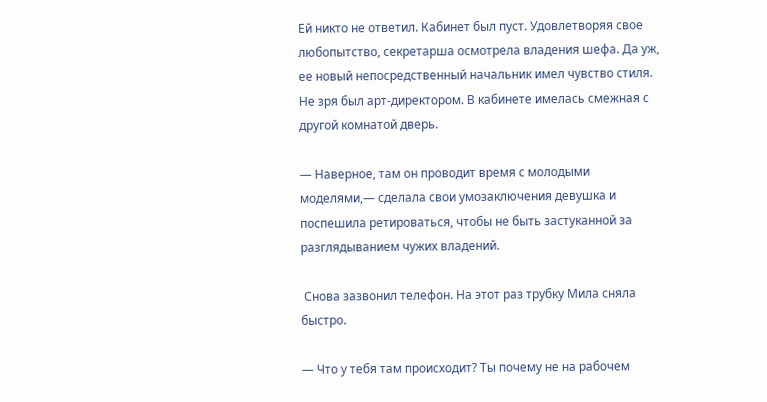Ей никто не ответил. Кабинет был пуст. Удовлетворяя свое любопытство, секретарша осмотрела владения шефа. Да уж, ее новый непосредственный начальник имел чувство стиля. Не зря был арт-директором. В кабинете имелась смежная с другой комнатой дверь.

— Наверное, там он проводит время с молодыми моделями,— сделала свои умозаключения девушка и поспешила ретироваться, чтобы не быть застуканной за разглядыванием чужих владений.

 Снова зазвонил телефон. На этот раз трубку Мила сняла быстро.

— Что у тебя там происходит? Ты почему не на рабочем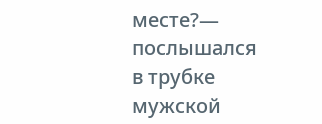месте?— послышался в трубке мужской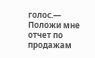голос.—  Положи мне отчет по продажам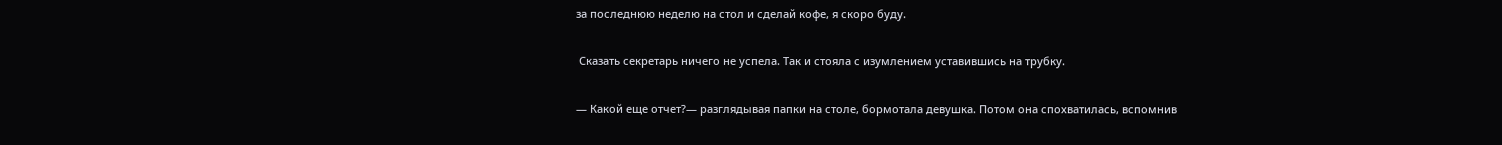за последнюю неделю на стол и сделай кофе, я скоро буду.

 Сказать секретарь ничего не успела. Так и стояла с изумлением уставившись на трубку.

— Какой еще отчет?— разглядывая папки на столе, бормотала девушка. Потом она спохватилась, вспомнив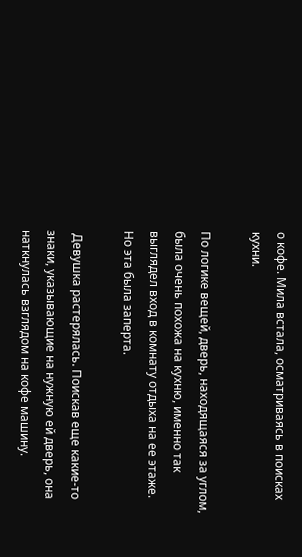о кофе. Мила встала, осматриваясь в поисках кухни.

По логике вещей, дверь, находящаяся за углом, была очень похожа на кухню, именно так выглядел вход в комнату отдыха на ее этаже. Но эта была заперта.

 Девушка растерялась. Поискав еще какие-то знаки, указывающие на нужную ей дверь, она наткнулась взглядом на кофе машину.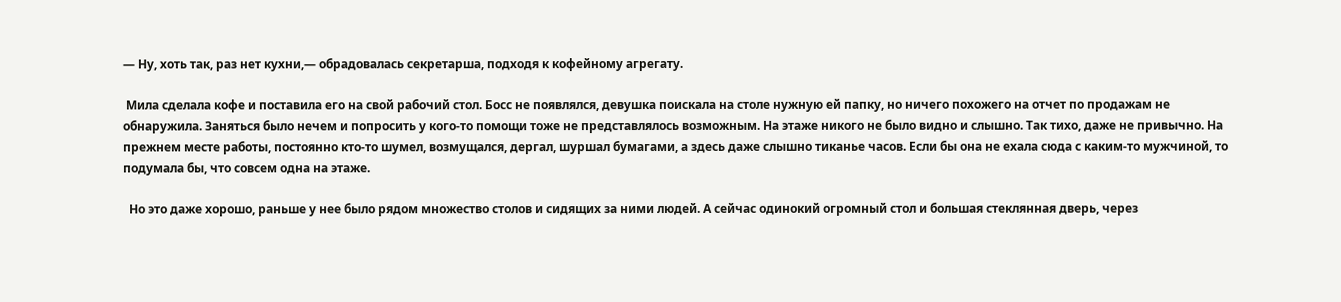— Ну, хоть так, раз нет кухни,— обрадовалась секретарша, подходя к кофейному агрегату.

 Мила сделала кофе и поставила его на свой рабочий стол. Босс не появлялся, девушка поискала на столе нужную ей папку, но ничего похожего на отчет по продажам не обнаружила. Заняться было нечем и попросить у кого-то помощи тоже не представлялось возможным. На этаже никого не было видно и слышно. Так тихо, даже не привычно. На прежнем месте работы, постоянно кто-то шумел, возмущался, дергал, шуршал бумагами, а здесь даже слышно тиканье часов. Если бы она не ехала сюда с каким-то мужчиной, то подумала бы, что совсем одна на этаже.

  Но это даже хорошо, раньше у нее было рядом множество столов и сидящих за ними людей. А сейчас одинокий огромный стол и большая стеклянная дверь, через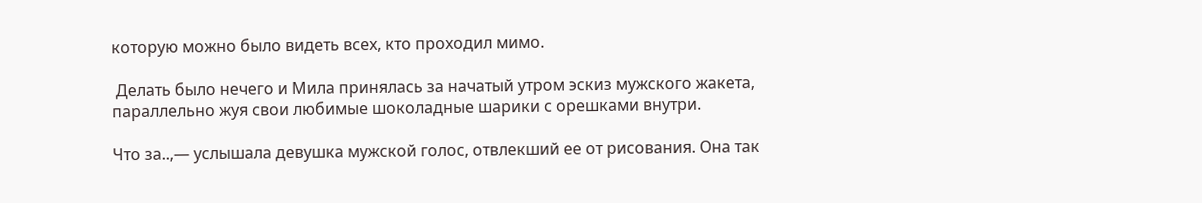которую можно было видеть всех, кто проходил мимо.

 Делать было нечего и Мила принялась за начатый утром эскиз мужского жакета, параллельно жуя свои любимые шоколадные шарики с орешками внутри.

Что за..,— услышала девушка мужской голос, отвлекший ее от рисования. Она так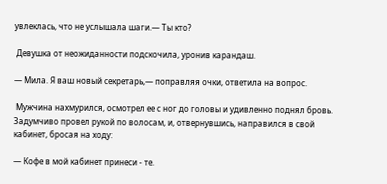увлеклась, что не услышала шаги.— Ты кто?

 Девушка от неожиданности подскочила, уронив карандаш.

— Мила. Я ваш новый секретарь,— поправляя очки, ответила на вопрос.

 Мужчина нахмурился, осмотрел ее с ног до головы и удивленно поднял бровь. Задумчиво провел рукой по волосам, и, отвернувшись, направился в свой кабинет, бросая на ходу:

— Кофе в мой кабинет принеси - те.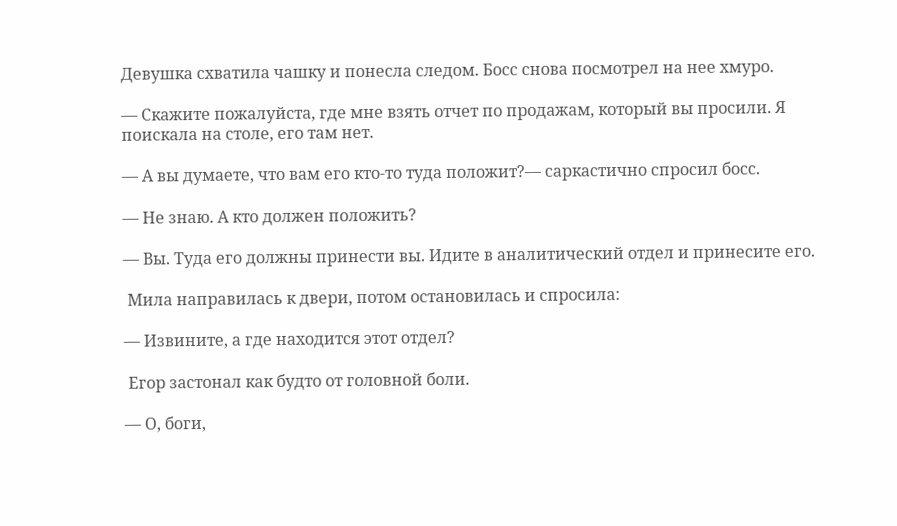Девушка схватила чашку и понесла следом. Босс снова посмотрел на нее хмуро.

— Скажите пожалуйста, где мне взять отчет по продажам, который вы просили. Я поискала на столе, его там нет.

— А вы думаете, что вам его кто-то туда положит?— саркастично спросил босс.

— Не знаю. А кто должен положить?

— Вы. Туда его должны принести вы. Идите в аналитический отдел и принесите его.

 Мила направилась к двери, потом остановилась и спросила:

— Извините, а где находится этот отдел?

 Егор застонал как будто от головной боли.

— О, боги,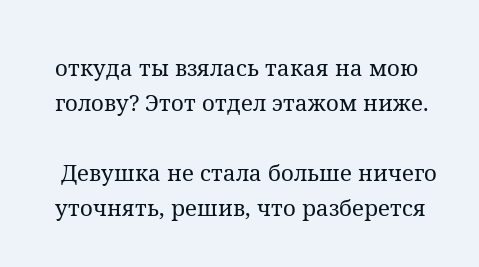откуда ты взялась такая на мою голову? Этот отдел этажом ниже.

 Девушка не стала больше ничего уточнять, решив, что разберется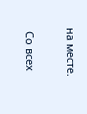на месте.

 Со всех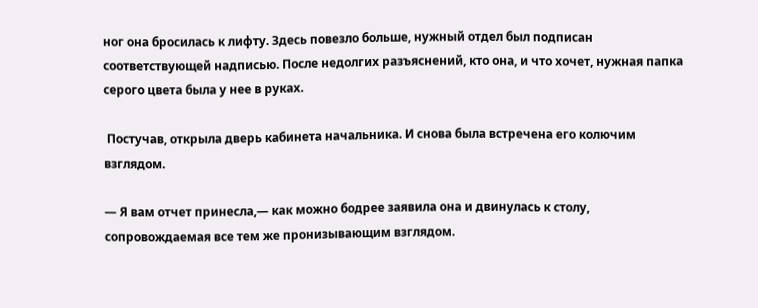ног она бросилась к лифту. Здесь повезло больше, нужный отдел был подписан соответствующей надписью. После недолгих разъяснений, кто она, и что хочет, нужная папка серого цвета была у нее в руках.

 Постучав, открыла дверь кабинета начальника. И снова была встречена его колючим взглядом.

— Я вам отчет принесла,— как можно бодрее заявила она и двинулась к столу, сопровождаемая все тем же пронизывающим взглядом.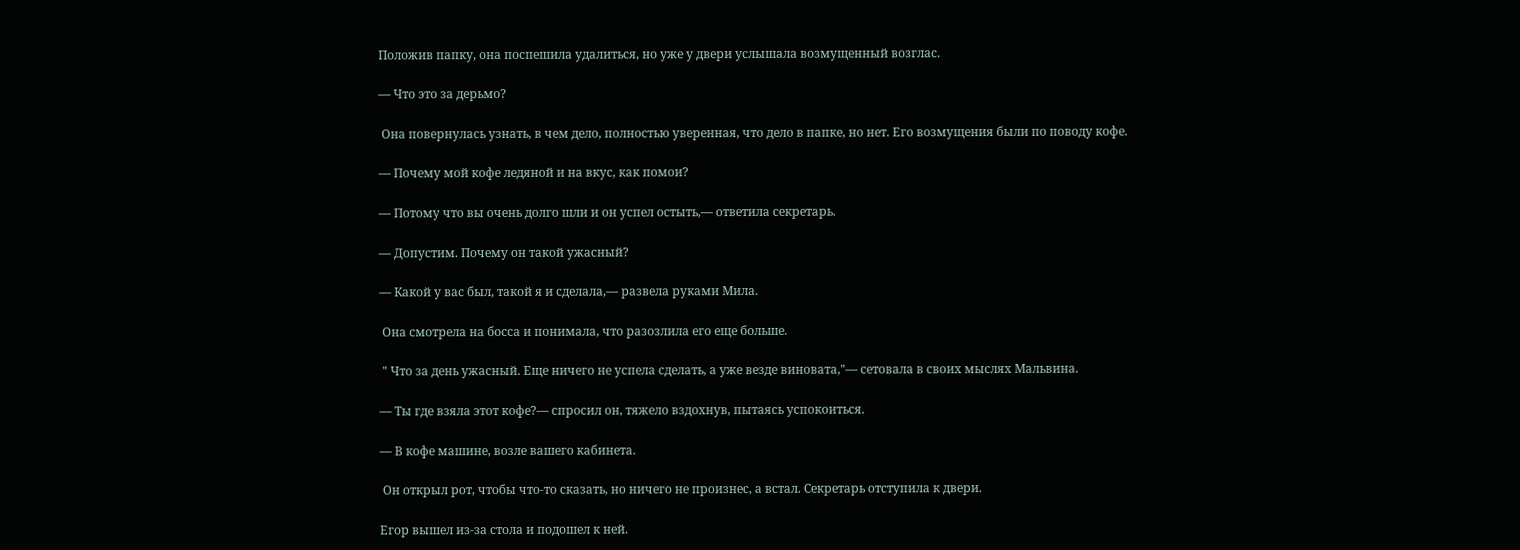Положив папку, она поспешила удалиться, но уже у двери услышала возмущенный возглас.

— Что это за дерьмо?

 Она повернулась узнать, в чем дело, полностью уверенная, что дело в папке, но нет. Его возмущения были по поводу кофе.

— Почему мой кофе ледяной и на вкус, как помои?

— Потому что вы очень долго шли и он успел остыть,— ответила секретарь.

— Допустим. Почему он такой ужасный?

— Какой у вас был, такой я и сделала,— развела руками Мила.

 Она смотрела на босса и понимала, что разозлила его еще больше.

 " Что за день ужасный. Еще ничего не успела сделать, а уже везде виновата,"— сетовала в своих мыслях Мальвина.

— Ты где взяла этот кофе?— спросил он, тяжело вздохнув, пытаясь успокоиться.

— В кофе машине, возле вашего кабинета.

 Он открыл рот, чтобы что-то сказать, но ничего не произнес, а встал. Секретарь отступила к двери.

Егор вышел из-за стола и подошел к ней.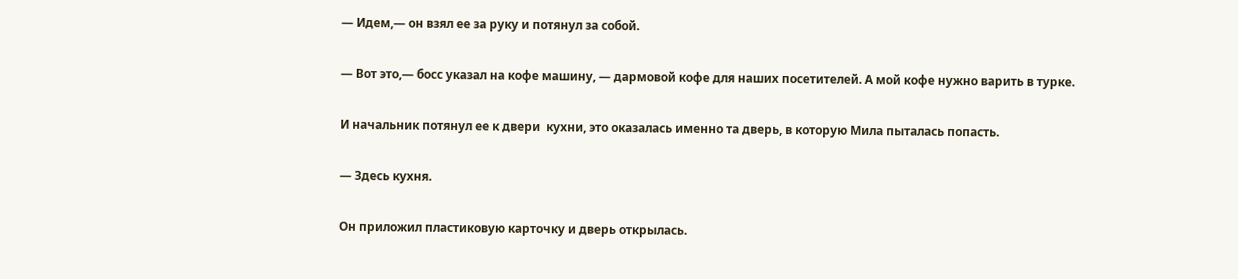— Идем,— он взял ее за руку и потянул за собой.

— Вот это,— босс указал на кофе машину, — дармовой кофе для наших посетителей. А мой кофе нужно варить в турке.

И начальник потянул ее к двери  кухни, это оказалась именно та дверь, в которую Мила пыталась попасть.

— Здесь кухня.

Он приложил пластиковую карточку и дверь открылась.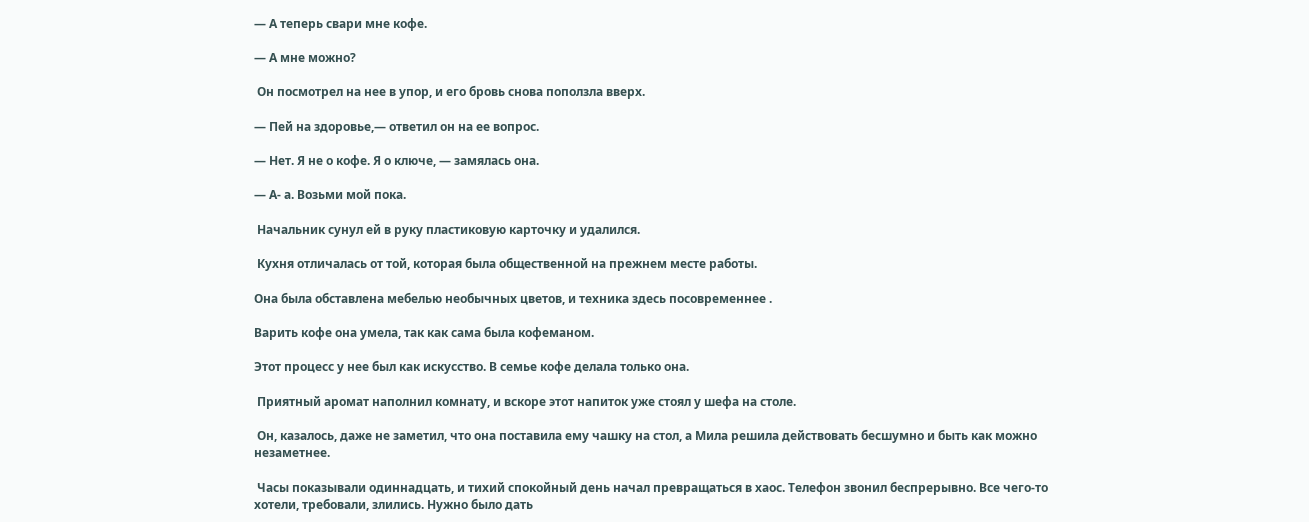— А теперь свари мне кофе.

— А мне можно?

 Он посмотрел на нее в упор, и его бровь снова поползла вверх.

— Пей на здоровье,— ответил он на ее вопрос.

— Нет. Я не о кофе. Я о ключе, — замялась она.

— А- а. Возьми мой пока.

 Начальник сунул ей в руку пластиковую карточку и удалился.

 Кухня отличалась от той, которая была общественной на прежнем месте работы.

Она была обставлена мебелью необычных цветов, и техника здесь посовременнее .

Варить кофе она умела, так как сама была кофеманом.

Этот процесс у нее был как искусство. В семье кофе делала только она.

 Приятный аромат наполнил комнату, и вскоре этот напиток уже стоял у шефа на столе.

 Он, казалось, даже не заметил, что она поставила ему чашку на стол, а Мила решила действовать бесшумно и быть как можно незаметнее.

 Часы показывали одиннадцать, и тихий спокойный день начал превращаться в хаос. Телефон звонил беспрерывно. Все чего-то хотели, требовали, злились. Нужно было дать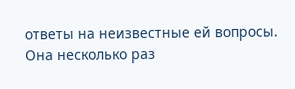ответы на неизвестные ей вопросы. Она несколько раз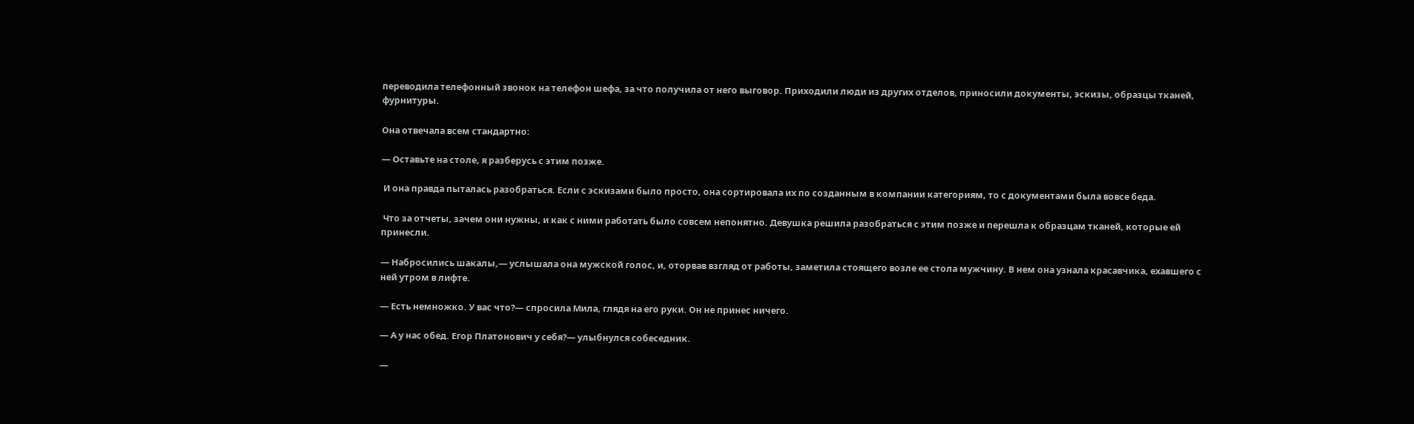переводила телефонный звонок на телефон шефа, за что получила от него выговор. Приходили люди из других отделов, приносили документы, эскизы, образцы тканей, фурнитуры.

Она отвечала всем стандартно:

— Оставьте на столе, я разберусь с этим позже.

 И она правда пыталась разобраться. Если с эскизами было просто, она сортировала их по созданным в компании категориям, то с документами была вовсе беда.

 Что за отчеты, зачем они нужны, и как с ними работать было совсем непонятно. Девушка решила разобраться с этим позже и перешла к образцам тканей, которые ей принесли.

— Набросились шакалы,— услышала она мужской голос, и, оторвав взгляд от работы, заметила стоящего возле ее стола мужчину. В нем она узнала красавчика, ехавшего с ней утром в лифте.

— Есть немножко. У вас что?— спросила Мила, глядя на его руки. Он не принес ничего.

— А у нас обед. Егор Платонович у себя?— улыбнулся собеседник.

—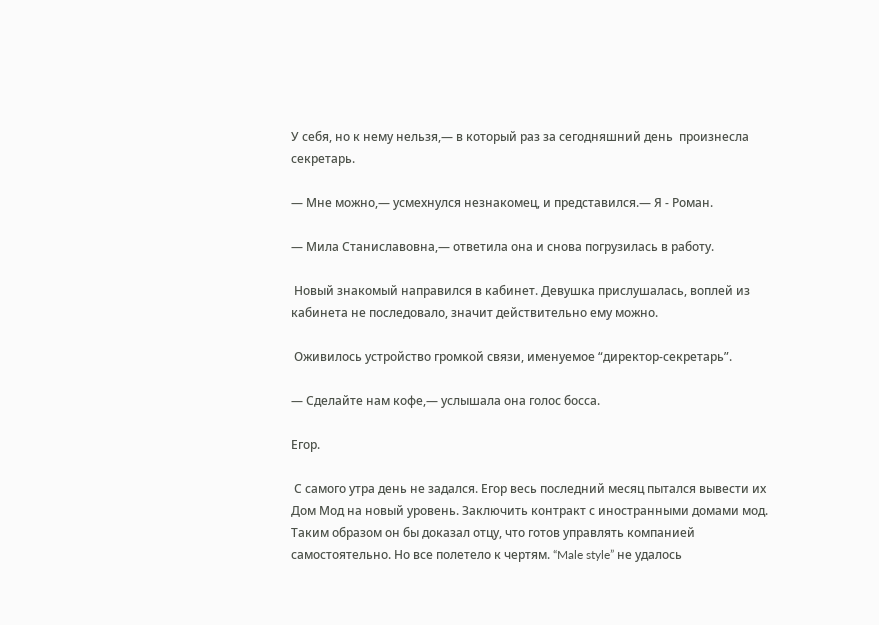У себя, но к нему нельзя,— в который раз за сегодняшний день  произнесла секретарь.

— Мне можно,— усмехнулся незнакомец, и представился.— Я - Роман.

— Мила Станиславовна,— ответила она и снова погрузилась в работу.

 Новый знакомый направился в кабинет. Девушка прислушалась, воплей из кабинета не последовало, значит действительно ему можно.

 Оживилось устройство громкой связи, именуемое “директор-секретарь”.

— Сделайте нам кофе,— услышала она голос босса.

Егор.

 С самого утра день не задался. Егор весь последний месяц пытался вывести их Дом Мод на новый уровень. Заключить контракт с иностранными домами мод. Таким образом он бы доказал отцу, что готов управлять компанией самостоятельно. Но все полетело к чертям. “Male style” не удалось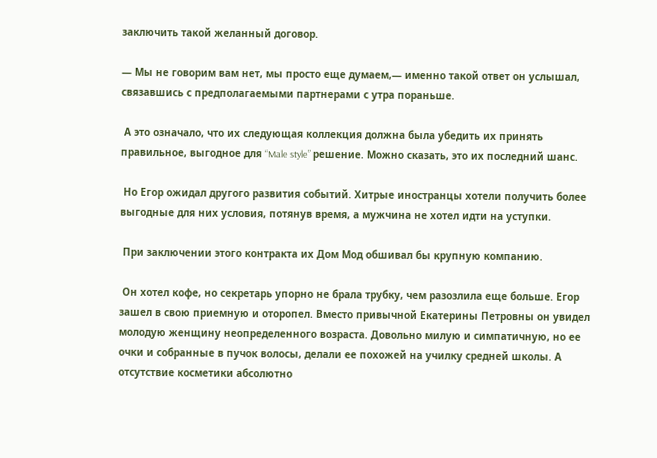заключить такой желанный договор.

— Мы не говорим вам нет, мы просто еще думаем,— именно такой ответ он услышал, связавшись с предполагаемыми партнерами с утра пораньше.

 А это означало, что их следующая коллекция должна была убедить их принять правильное, выгодное для “Male style” решение. Можно сказать, это их последний шанс.

 Но Егор ожидал другого развития событий. Хитрые иностранцы хотели получить более выгодные для них условия, потянув время, а мужчина не хотел идти на уступки.

 При заключении этого контракта их Дом Мод обшивал бы крупную компанию.

 Он хотел кофе, но секретарь упорно не брала трубку, чем разозлила еще больше. Егор зашел в свою приемную и оторопел. Вместо привычной Екатерины Петровны он увидел молодую женщину неопределенного возраста. Довольно милую и симпатичную, но ее очки и собранные в пучок волосы, делали ее похожей на училку средней школы. А отсутствие косметики абсолютно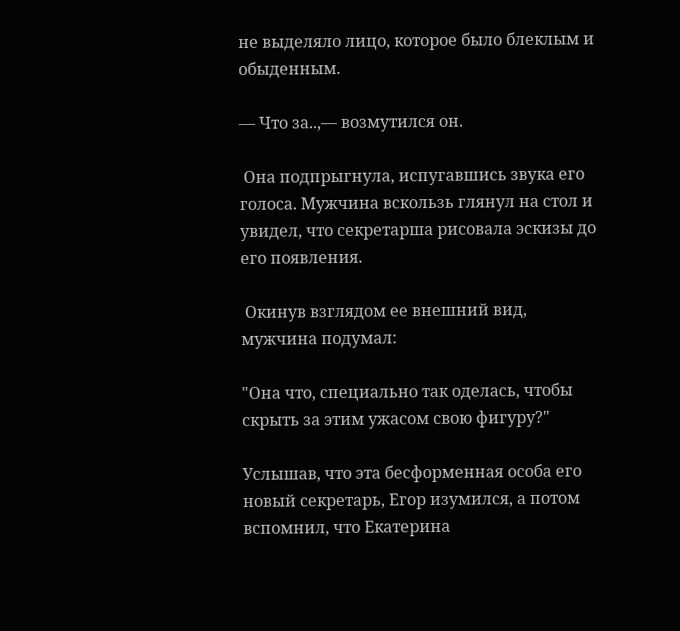не выделяло лицо, которое было блеклым и обыденным.

— Что за..,— возмутился он.

 Она подпрыгнула, испугавшись звука его голоса. Мужчина вскользь глянул на стол и увидел, что секретарша рисовала эскизы до его появления.

 Окинув взглядом ее внешний вид, мужчина подумал:

"Она что, специально так оделась, чтобы скрыть за этим ужасом свою фигуру?"

Услышав, что эта бесформенная особа его новый секретарь, Егор изумился, а потом вспомнил, что Екатерина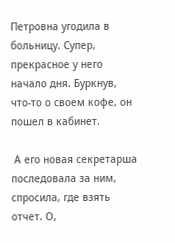Петровна угодила в больницу. Супер, прекрасное у него начало дня. Буркнув, что-то о своем кофе, он пошел в кабинет.

 А его новая секретарша последовала за ним, спросила, где взять отчет. О,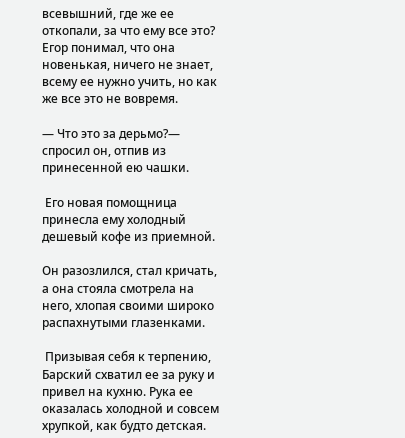всевышний, где же ее откопали, за что ему все это? Егор понимал, что она новенькая, ничего не знает, всему ее нужно учить, но как же все это не вовремя.

— Что это за дерьмо?— спросил он, отпив из принесенной ею чашки.

 Его новая помощница принесла ему холодный дешевый кофе из приемной.

Он разозлился, стал кричать, а она стояла смотрела на него, хлопая своими широко распахнутыми глазенками.

 Призывая себя к терпению, Барский схватил ее за руку и привел на кухню. Рука ее оказалась холодной и совсем хрупкой, как будто детская.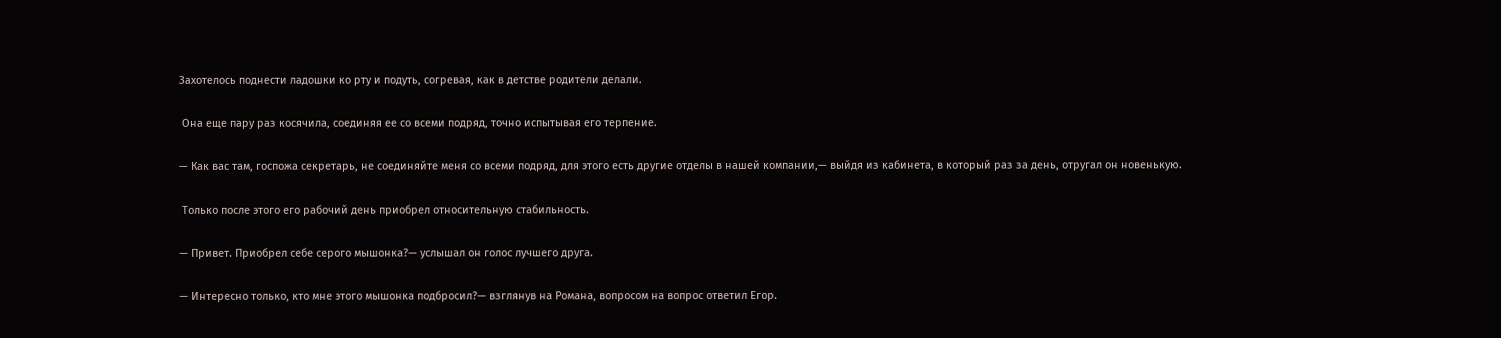Захотелось поднести ладошки ко рту и подуть, согревая, как в детстве родители делали.

 Она еще пару раз косячила, соединяя ее со всеми подряд, точно испытывая его терпение.

— Как вас там, госпожа секретарь, не соединяйте меня со всеми подряд, для этого есть другие отделы в нашей компании,— выйдя из кабинета, в который раз за день, отругал он новенькую.

 Только после этого его рабочий день приобрел относительную стабильность.

— Привет. Приобрел себе серого мышонка?— услышал он голос лучшего друга.

— Интересно только, кто мне этого мышонка подбросил?— взглянув на Романа, вопросом на вопрос ответил Егор.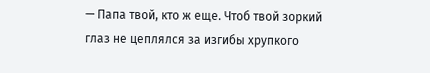— Папа твой, кто ж еще. Чтоб твой зоркий глаз не цеплялся за изгибы хрупкого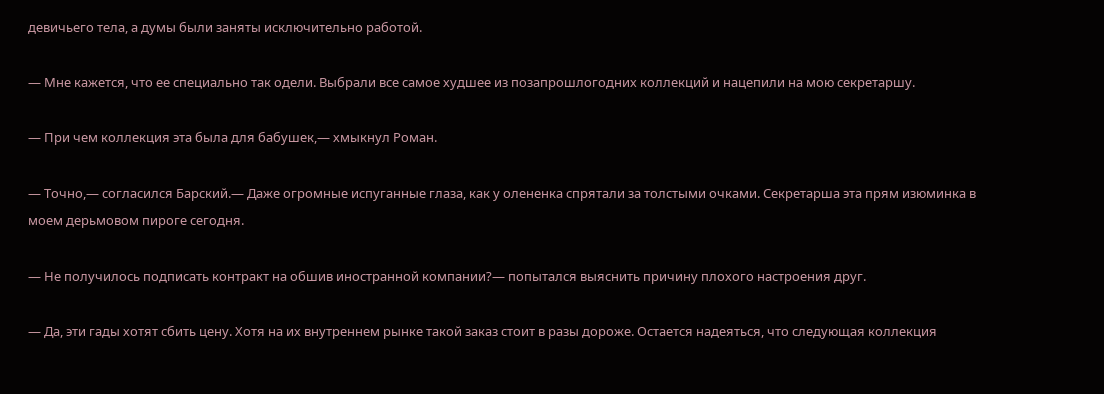девичьего тела, а думы были заняты исключительно работой.

— Мне кажется, что ее специально так одели. Выбрали все самое худшее из позапрошлогодних коллекций и нацепили на мою секретаршу.

— При чем коллекция эта была для бабушек,— хмыкнул Роман.

— Точно,— согласился Барский.— Даже огромные испуганные глаза, как у олененка спрятали за толстыми очками. Секретарша эта прям изюминка в моем дерьмовом пироге сегодня.

— Не получилось подписать контракт на обшив иностранной компании?— попытался выяснить причину плохого настроения друг.

— Да, эти гады хотят сбить цену. Хотя на их внутреннем рынке такой заказ стоит в разы дороже. Остается надеяться, что следующая коллекция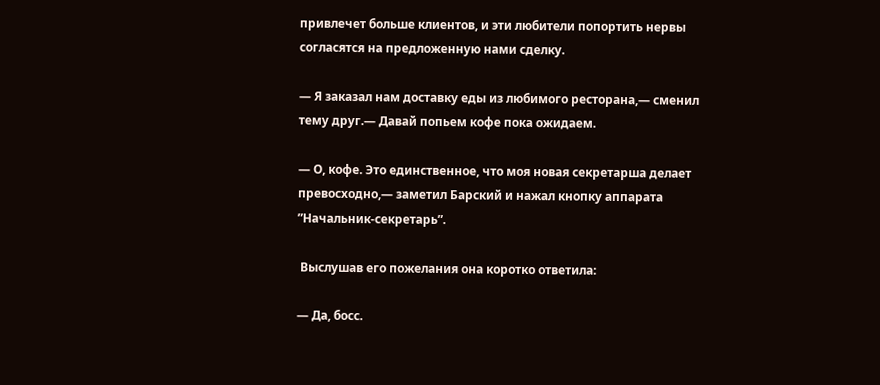привлечет больше клиентов, и эти любители попортить нервы  согласятся на предложенную нами сделку.

— Я заказал нам доставку еды из любимого ресторана,— сменил тему друг.— Давай попьем кофе пока ожидаем.

— О, кофе. Это единственное, что моя новая секретарша делает превосходно,— заметил Барский и нажал кнопку аппарата ”Начальник-секретарь”.

 Выслушав его пожелания она коротко ответила:

— Да, босс.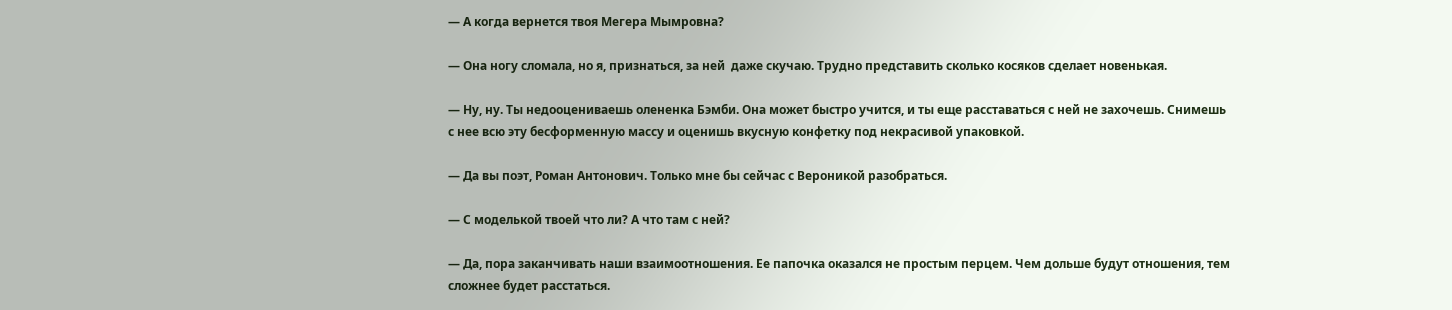— А когда вернется твоя Мегера Мымровна?

— Она ногу сломала, но я, признаться, за ней  даже скучаю. Трудно представить сколько косяков сделает новенькая.

— Ну, ну. Ты недооцениваешь олененка Бэмби. Она может быстро учится, и ты еще расставаться с ней не захочешь. Снимешь с нее всю эту бесформенную массу и оценишь вкусную конфетку под некрасивой упаковкой.

— Да вы поэт, Роман Антонович. Только мне бы сейчас с Вероникой разобраться.

— С моделькой твоей что ли? А что там с ней?

— Да, пора заканчивать наши взаимоотношения. Ее папочка оказался не простым перцем. Чем дольше будут отношения, тем сложнее будет расстаться.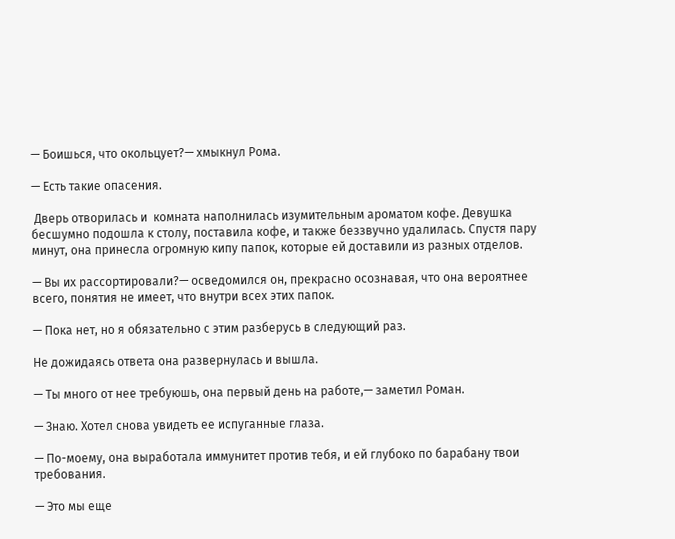— Боишься, что окольцует?— хмыкнул Рома.

— Есть такие опасения.

 Дверь отворилась и  комната наполнилась изумительным ароматом кофе. Девушка бесшумно подошла к столу, поставила кофе, и также беззвучно удалилась. Спустя пару минут, она принесла огромную кипу папок, которые ей доставили из разных отделов.

— Вы их рассортировали?— осведомился он, прекрасно осознавая, что она вероятнее всего, понятия не имеет, что внутри всех этих папок.

— Пока нет, но я обязательно с этим разберусь в следующий раз.

Не дожидаясь ответа она развернулась и вышла.

— Ты много от нее требуюшь, она первый день на работе,— заметил Роман.

— Знаю. Хотел снова увидеть ее испуганные глаза.

— По-моему, она выработала иммунитет против тебя, и ей глубоко по барабану твои требования.

— Это мы еще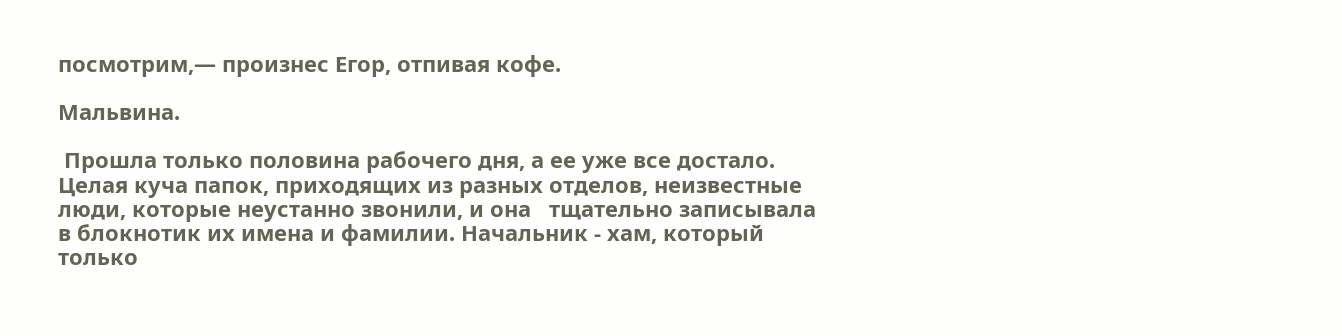посмотрим,— произнес Егор, отпивая кофе.

Мальвина.

 Прошла только половина рабочего дня, а ее уже все достало. Целая куча папок, приходящих из разных отделов, неизвестные люди, которые неустанно звонили, и она   тщательно записывала в блокнотик их имена и фамилии. Начальник - хам, который только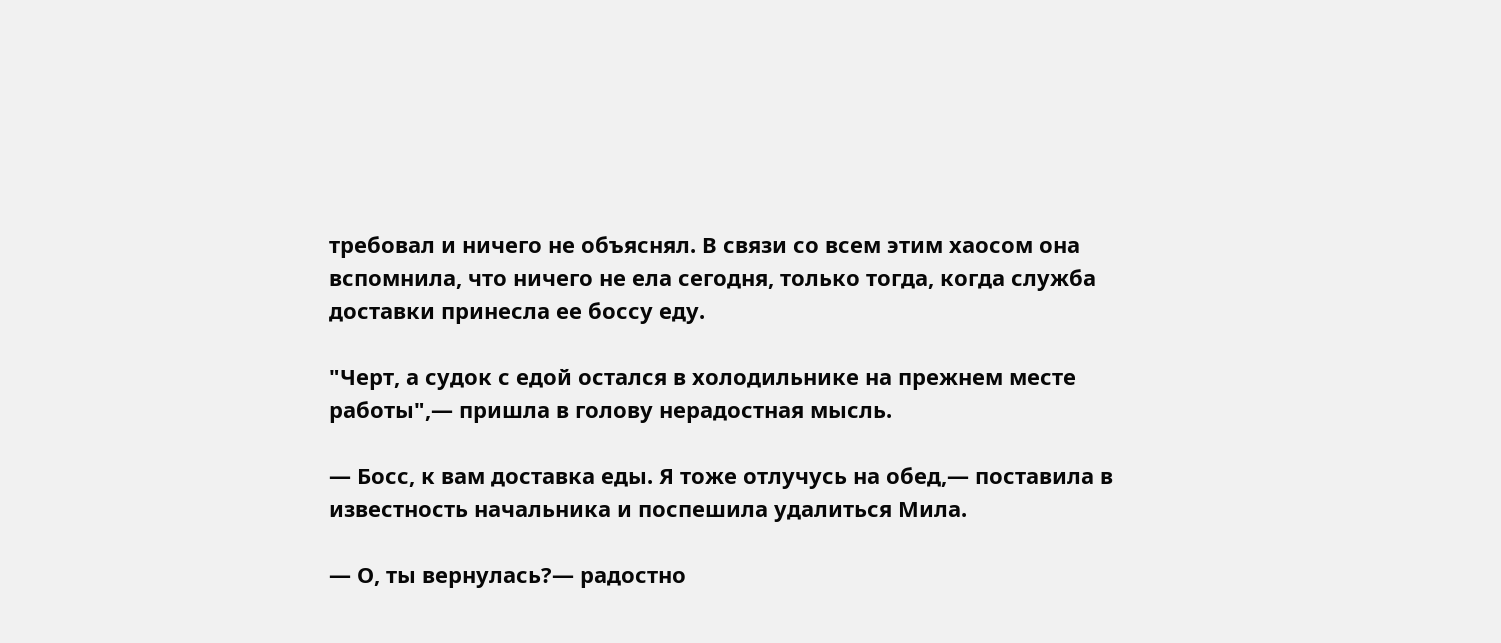требовал и ничего не объяснял. В связи со всем этим хаосом она вспомнила, что ничего не ела сегодня, только тогда, когда служба доставки принесла ее боссу еду.

"Черт, а судок с едой остался в холодильнике на прежнем месте работы",— пришла в голову нерадостная мысль.

— Босс, к вам доставка еды. Я тоже отлучусь на обед,— поставила в известность начальника и поспешила удалиться Мила.

— О, ты вернулась?— радостно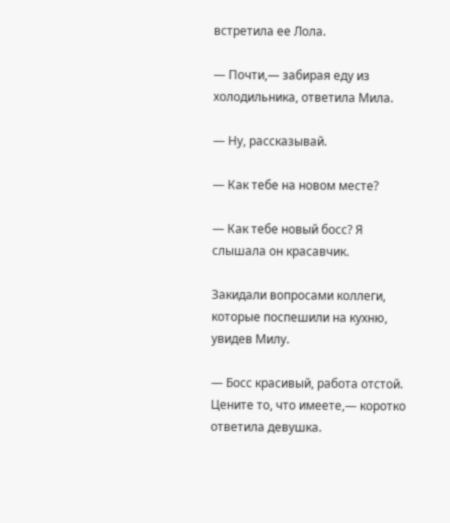встретила ее Лола.

— Почти,— забирая еду из холодильника, ответила Мила.

— Ну, рассказывай.

— Как тебе на новом месте?

— Как тебе новый босс? Я слышала он красавчик.

Закидали вопросами коллеги, которые поспешили на кухню, увидев Милу.

— Босс красивый, работа отстой. Цените то, что имеете,— коротко ответила девушка.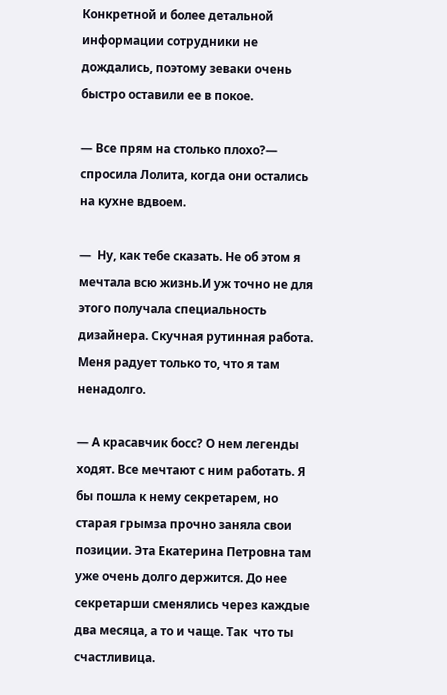Конкретной и более детальной информации сотрудники не дождались, поэтому зеваки очень быстро оставили ее в покое.

— Все прям на столько плохо?— спросила Лолита, когда они остались на кухне вдвоем.

—  Ну, как тебе сказать. Не об этом я мечтала всю жизнь.И уж точно не для этого получала специальность дизайнера. Скучная рутинная работа. Меня радует только то, что я там ненадолго.

— А красавчик босс? О нем легенды ходят. Все мечтают с ним работать. Я бы пошла к нему секретарем, но старая грымза прочно заняла свои позиции. Эта Екатерина Петровна там уже очень долго держится. До нее секретарши сменялись через каждые два месяца, а то и чаще. Так  что ты счастливица.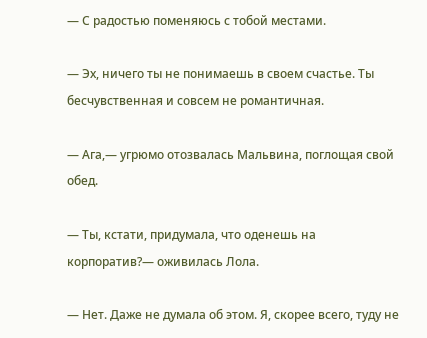— С радостью поменяюсь с тобой местами.

— Эх, ничего ты не понимаешь в своем счастье. Ты бесчувственная и совсем не романтичная.

— Ага,— угрюмо отозвалась Мальвина, поглощая свой обед.

— Ты, кстати, придумала, что оденешь на корпоратив?— оживилась Лола.

— Нет. Даже не думала об этом. Я, скорее всего, туду не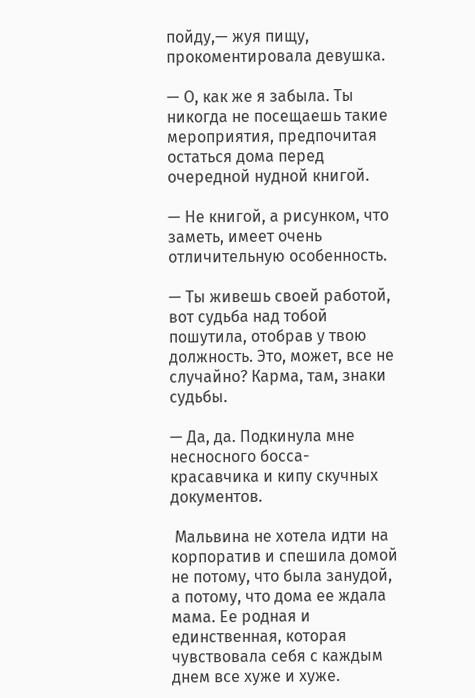пойду,— жуя пищу, прокоментировала девушка.

— О, как же я забыла. Ты никогда не посещаешь такие мероприятия, предпочитая остаться дома перед очередной нудной книгой.

— Не книгой, а рисунком, что заметь, имеет очень отличительную особенность.

— Ты живешь своей работой, вот судьба над тобой пошутила, отобрав у твою должность. Это, может, все не случайно? Карма, там, знаки судьбы.

— Да, да. Подкинула мне несносного босса- красавчика и кипу скучных документов.

 Мальвина не хотела идти на корпоратив и спешила домой не потому, что была занудой, а потому, что дома ее ждала мама. Ее родная и единственная, которая чувствовала себя с каждым днем все хуже и хуже.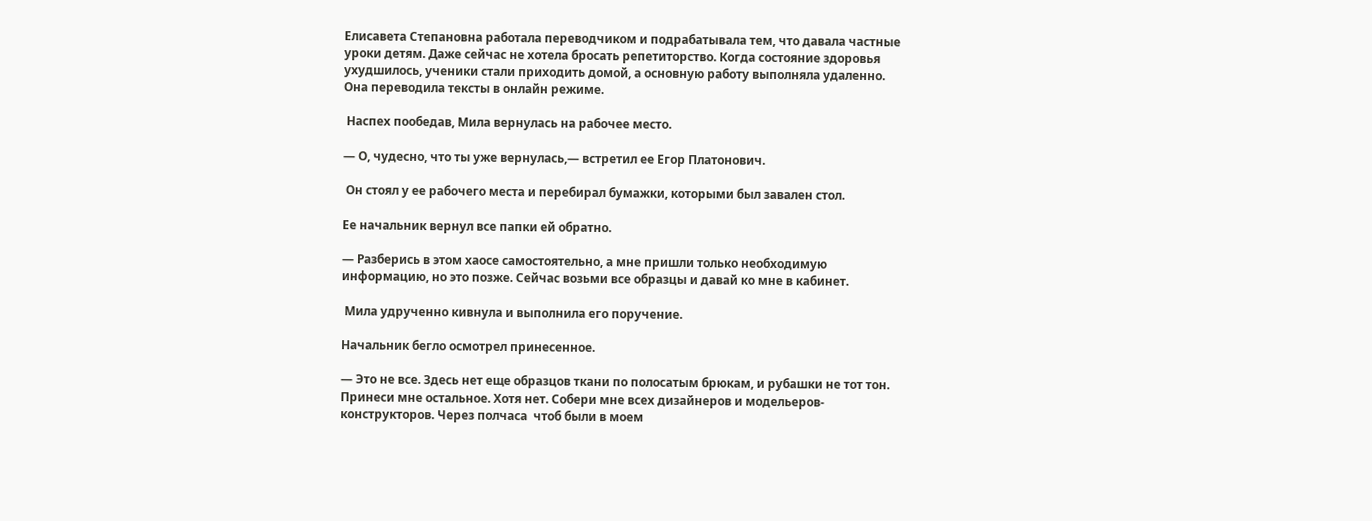Елисавета Степановна работала переводчиком и подрабатывала тем, что давала частные уроки детям. Даже сейчас не хотела бросать репетиторство. Когда состояние здоровья ухудшилось, ученики стали приходить домой, а основную работу выполняла удаленно. Она переводила тексты в онлайн режиме.

 Наспех пообедав, Мила вернулась на рабочее место.

— О, чудесно, что ты уже вернулась,— встретил ее Егор Платонович.

 Он стоял у ее рабочего места и перебирал бумажки, которыми был завален стол.

Ее начальник вернул все папки ей обратно.

— Разберись в этом хаосе самостоятельно, а мне пришли только необходимую  информацию, но это позже. Сейчас возьми все образцы и давай ко мне в кабинет.

 Мила удрученно кивнула и выполнила его поручение.

Начальник бегло осмотрел принесенное.

— Это не все. Здесь нет еще образцов ткани по полосатым брюкам, и рубашки не тот тон. Принеси мне остальное. Хотя нет. Собери мне всех дизайнеров и модельеров- конструкторов. Через полчаса  чтоб были в моем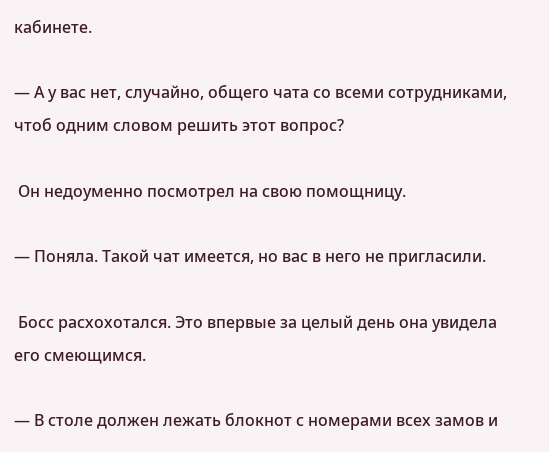кабинете.

— А у вас нет, случайно, общего чата со всеми сотрудниками, чтоб одним словом решить этот вопрос?

 Он недоуменно посмотрел на свою помощницу.

— Поняла. Такой чат имеется, но вас в него не пригласили.

 Босс расхохотался. Это впервые за целый день она увидела его смеющимся.

— В столе должен лежать блокнот с номерами всех замов и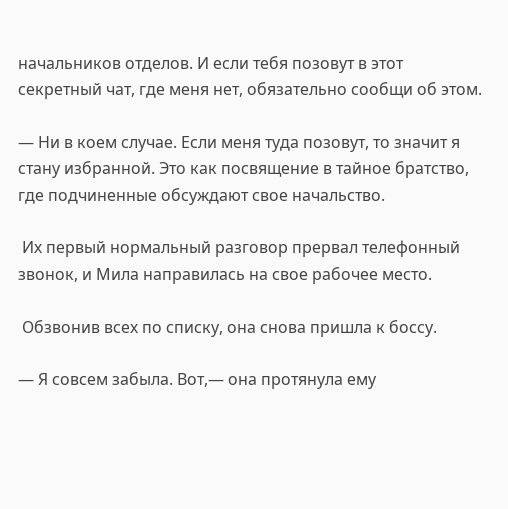начальников отделов. И если тебя позовут в этот секретный чат, где меня нет, обязательно сообщи об этом.

— Ни в коем случае. Если меня туда позовут, то значит я стану избранной. Это как посвящение в тайное братство, где подчиненные обсуждают свое начальство.

 Их первый нормальный разговор прервал телефонный звонок, и Мила направилась на свое рабочее место.

 Обзвонив всех по списку, она снова пришла к боссу.

— Я совсем забыла. Вот,— она протянула ему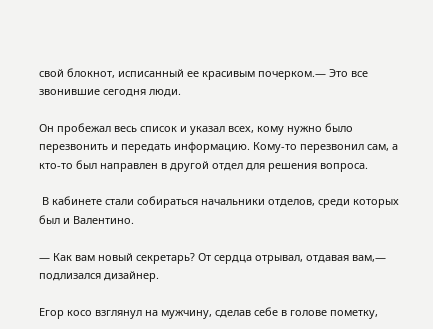свой блокнот, исписанный ее красивым почерком.— Это все звонившие сегодня люди.

Он пробежал весь список и указал всех, кому нужно было перезвонить и передать информацию. Кому-то перезвонил сам, а кто-то был направлен в другой отдел для решения вопроса.

 В кабинете стали собираться начальники отделов, среди которых был и Валентино.

— Как вам новый секретарь? От сердца отрывал, отдавая вам,— подлизался дизайнер.

Егор косо взглянул на мужчину, сделав себе в голове пометку,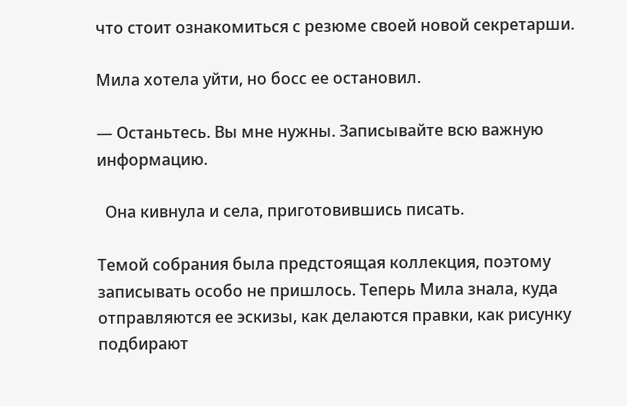что стоит ознакомиться с резюме своей новой секретарши.

Мила хотела уйти, но босс ее остановил.

— Останьтесь. Вы мне нужны. Записывайте всю важную информацию.

  Она кивнула и села, приготовившись писать.

Темой собрания была предстоящая коллекция, поэтому записывать особо не пришлось. Теперь Мила знала, куда отправляются ее эскизы, как делаются правки, как рисунку подбирают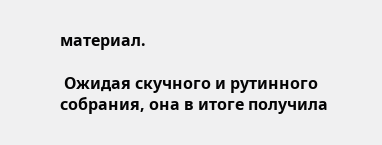материал.

 Ожидая скучного и рутинного собрания, она в итоге получила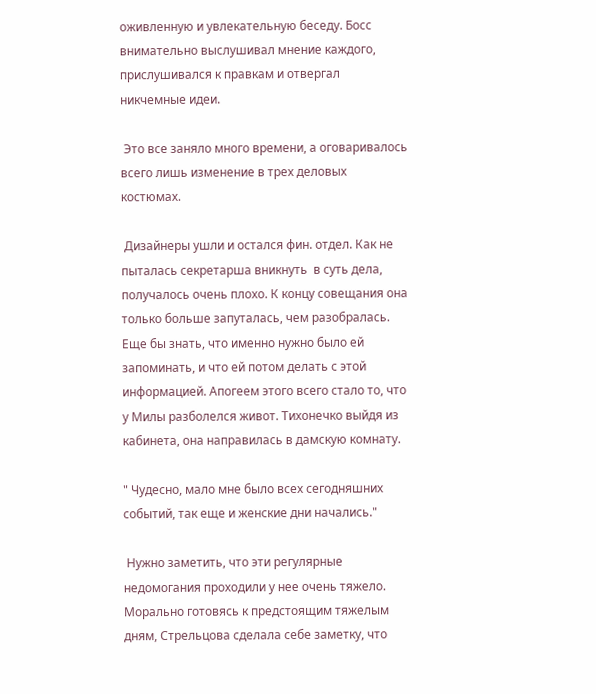оживленную и увлекательную беседу. Босс внимательно выслушивал мнение каждого, прислушивался к правкам и отвергал никчемные идеи.

 Это все заняло много времени, а оговаривалось всего лишь изменение в трех деловых костюмах.

 Дизайнеры ушли и остался фин. отдел. Как не пыталась секретарша вникнуть  в суть дела, получалось очень плохо. К концу совещания она только больше запуталась, чем разобралась. Еще бы знать, что именно нужно было ей запоминать, и что ей потом делать с этой информацией. Апогеем этого всего стало то, что у Милы разболелся живот. Тихонечко выйдя из кабинета, она направилась в дамскую комнату.

" Чудесно, мало мне было всех сегодняшних событий, так еще и женские дни начались."

 Нужно заметить, что эти регулярные недомогания проходили у нее очень тяжело. Морально готовясь к предстоящим тяжелым дням, Стрельцова сделала себе заметку, что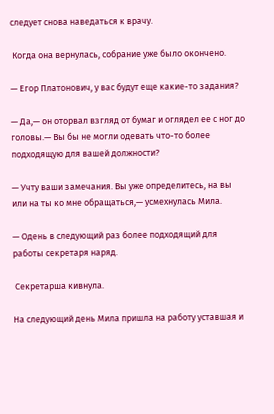следует снова наведаться к врачу.

 Когда она вернулась, собрание уже было окончено.

— Егор Платонович, у вас будут еще какие-то задания?

— Да,— он оторвал взгляд от бумаг и оглядел ее с ног до головы.— Вы бы не могли одевать что-то более подходящую для вашей должности?

— Учту ваши замечания. Вы уже определитесь, на вы или на ты ко мне обращаться,— усмехнулась Мила.

— Одень в следующий раз более подходящий для работы секретаря наряд.

 Секретарша кивнула.

На следующий день Мила пришла на работу уставшая и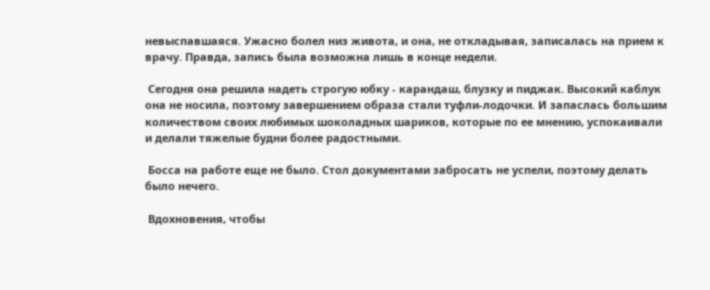невыспавшаяся. Ужасно болел низ живота, и она, не откладывая, записалась на прием к врачу. Правда, запись была возможна лишь в конце недели.

 Сегодня она решила надеть строгую юбку - карандаш, блузку и пиджак. Высокий каблук она не носила, поэтому завершением образа стали туфли-лодочки. И запаслась большим количеством своих любимых шоколадных шариков, которые по ее мнению, успокаивали и делали тяжелые будни более радостными.

 Босса на работе еще не было. Стол документами забросать не успели, поэтому делать было нечего.

 Вдохновения, чтобы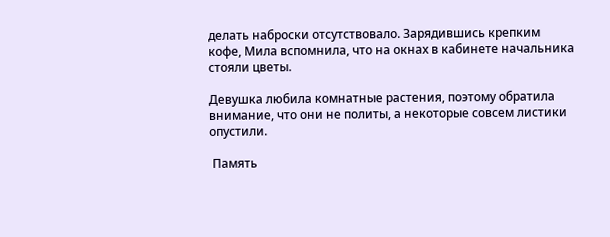делать наброски отсутствовало. Зарядившись крепким кофе, Мила вспомнила, что на окнах в кабинете начальника стояли цветы.

Девушка любила комнатные растения, поэтому обратила внимание, что они не политы, а некоторые совсем листики опустили.

 Память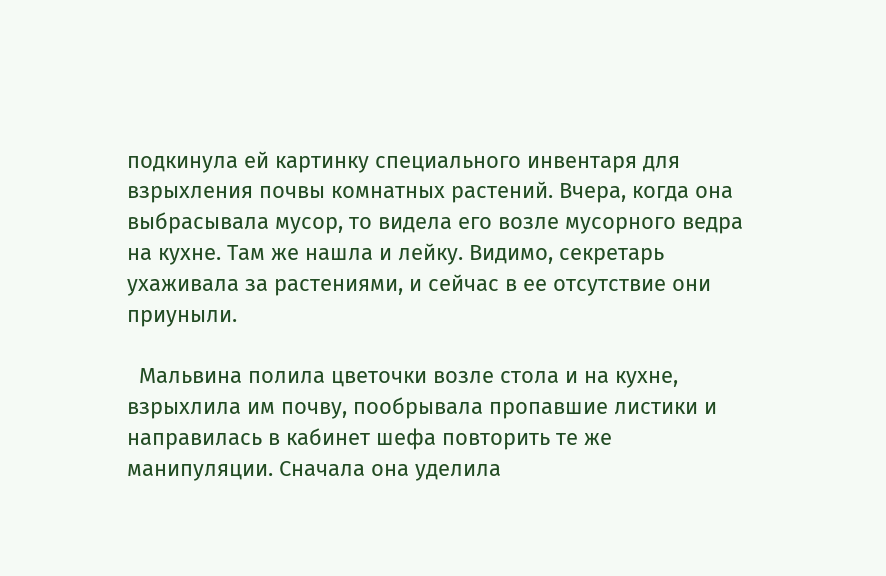подкинула ей картинку специального инвентаря для взрыхления почвы комнатных растений. Вчера, когда она выбрасывала мусор, то видела его возле мусорного ведра на кухне. Там же нашла и лейку. Видимо, секретарь ухаживала за растениями, и сейчас в ее отсутствие они приуныли.

  Мальвина полила цветочки возле стола и на кухне, взрыхлила им почву, пообрывала пропавшие листики и направилась в кабинет шефа повторить те же манипуляции. Сначала она уделила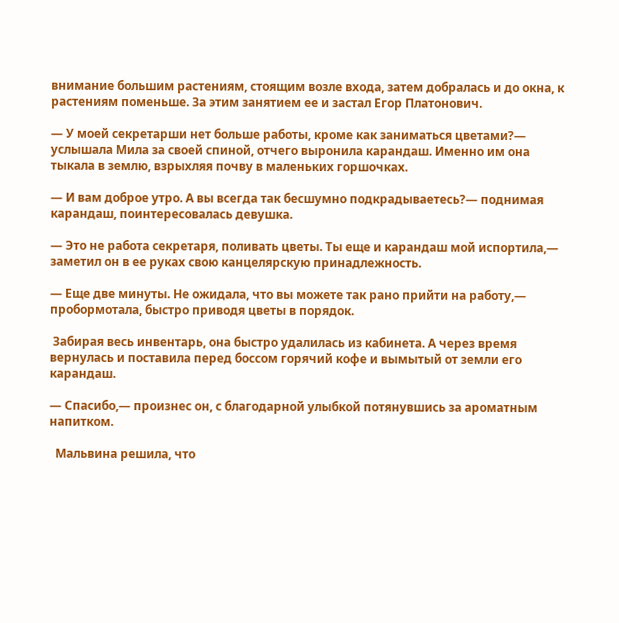внимание большим растениям, стоящим возле входа, затем добралась и до окна, к растениям поменьше. За этим занятием ее и застал Егор Платонович.

— У моей секретарши нет больше работы, кроме как заниматься цветами?— услышала Мила за своей спиной, отчего выронила карандаш. Именно им она тыкала в землю, взрыхляя почву в маленьких горшочках.

— И вам доброе утро. А вы всегда так бесшумно подкрадываетесь?— поднимая карандаш, поинтересовалась девушка.

— Это не работа секретаря, поливать цветы. Ты еще и карандаш мой испортила,— заметил он в ее руках свою канцелярскую принадлежность.

— Еще две минуты. Не ожидала, что вы можете так рано прийти на работу,— пробормотала, быстро приводя цветы в порядок.

 Забирая весь инвентарь, она быстро удалилась из кабинета. А через время вернулась и поставила перед боссом горячий кофе и вымытый от земли его карандаш.

— Спасибо,— произнес он, с благодарной улыбкой потянувшись за ароматным напитком.

  Мальвина решила, что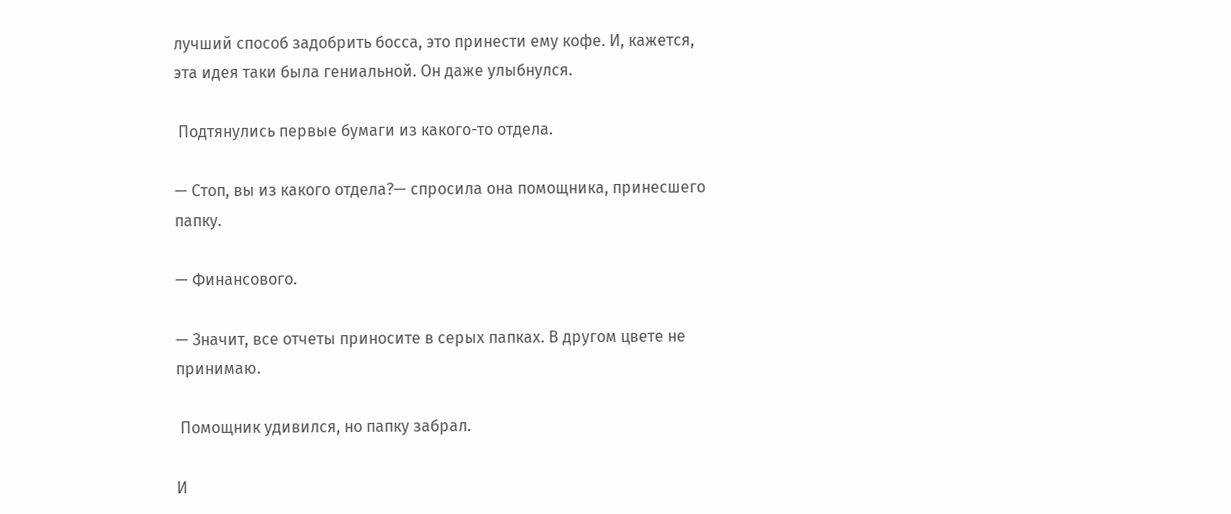лучший способ задобрить босса, это принести ему кофе. И, кажется, эта идея таки была гениальной. Он даже улыбнулся.

 Подтянулись первые бумаги из какого-то отдела.

— Стоп, вы из какого отдела?— спросила она помощника, принесшего папку.

— Финансового.

— Значит, все отчеты приносите в серых папках. В другом цвете не принимаю.

 Помощник удивился, но папку забрал.

И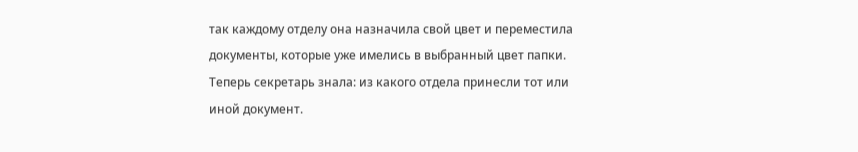так каждому отделу она назначила свой цвет и переместила документы, которые уже имелись в выбранный цвет папки. Теперь секретарь знала: из какого отдела принесли тот или иной документ.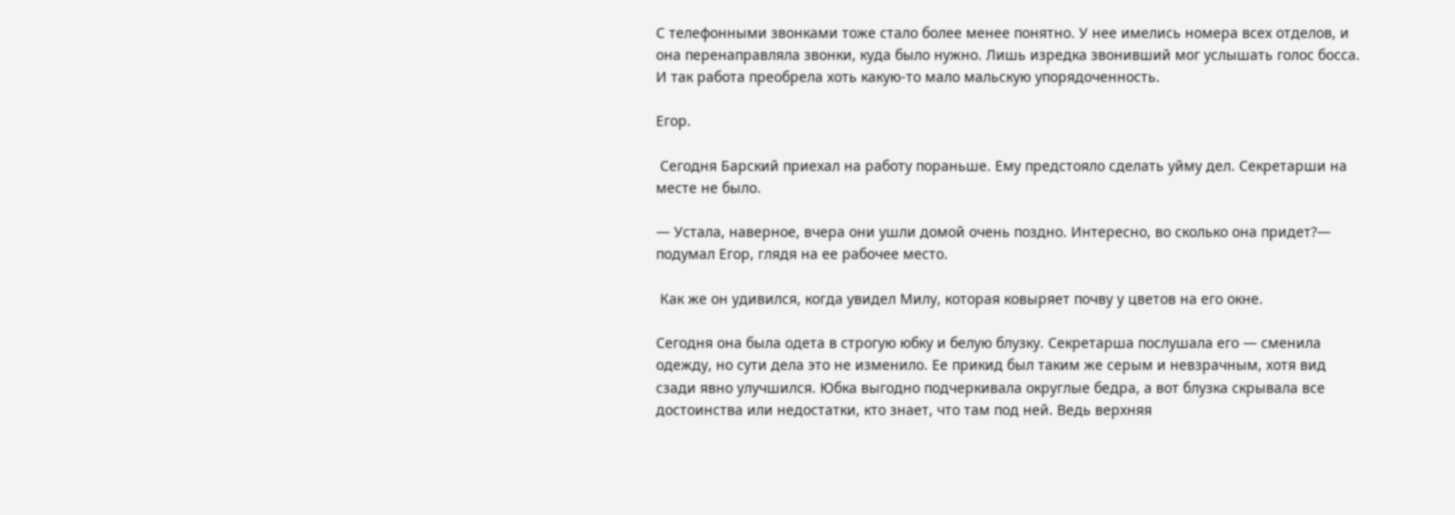С телефонными звонками тоже стало более менее понятно. У нее имелись номера всех отделов, и она перенаправляла звонки, куда было нужно. Лишь изредка звонивший мог услышать голос босса. И так работа преобрела хоть какую-то мало мальскую упорядоченность.

Егор.

 Сегодня Барский приехал на работу пораньше. Ему предстояло сделать уйму дел. Секретарши на месте не было.

— Устала, наверное, вчера они ушли домой очень поздно. Интересно, во сколько она придет?— подумал Егор, глядя на ее рабочее место.

 Как же он удивился, когда увидел Милу, которая ковыряет почву у цветов на его окне.

Сегодня она была одета в строгую юбку и белую блузку. Секретарша послушала его — сменила одежду, но сути дела это не изменило. Ее прикид был таким же серым и невзрачным, хотя вид сзади явно улучшился. Юбка выгодно подчеркивала округлые бедра, а вот блузка скрывала все достоинства или недостатки, кто знает, что там под ней. Ведь верхняя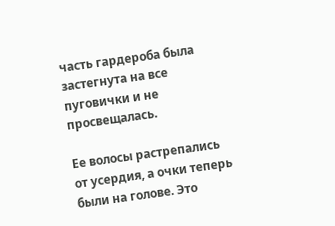часть гардероба была застегнута на все пуговички и не просвещалась.

Ее волосы растрепались от усердия, а очки теперь были на голове. Это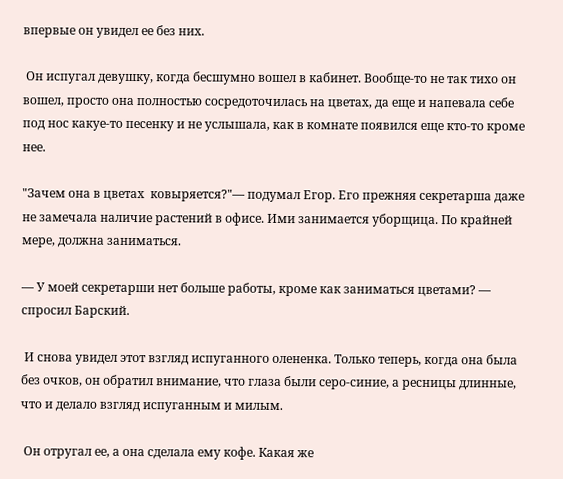впервые он увидел ее без них.

 Он испугал девушку, когда бесшумно вошел в кабинет. Вообще-то не так тихо он вошел, просто она полностью сосредоточилась на цветах, да еще и напевала себе под нос какуе-то песенку и не услышала, как в комнате появился еще кто-то кроме нее.

"Зачем она в цветах  ковыряется?"— подумал Егор. Его прежняя секретарша даже не замечала наличие растений в офисе. Ими занимается уборщица. По крайней мере, должна заниматься.

— У моей секретарши нет больше работы, кроме как заниматься цветами? — спросил Барский.

 И снова увидел этот взгляд испуганного олененка. Только теперь, когда она была без очков, он обратил внимание, что глаза были серо-синие, а ресницы длинные, что и делало взгляд испуганным и милым.

 Он отругал ее, а она сделала ему кофе. Какая же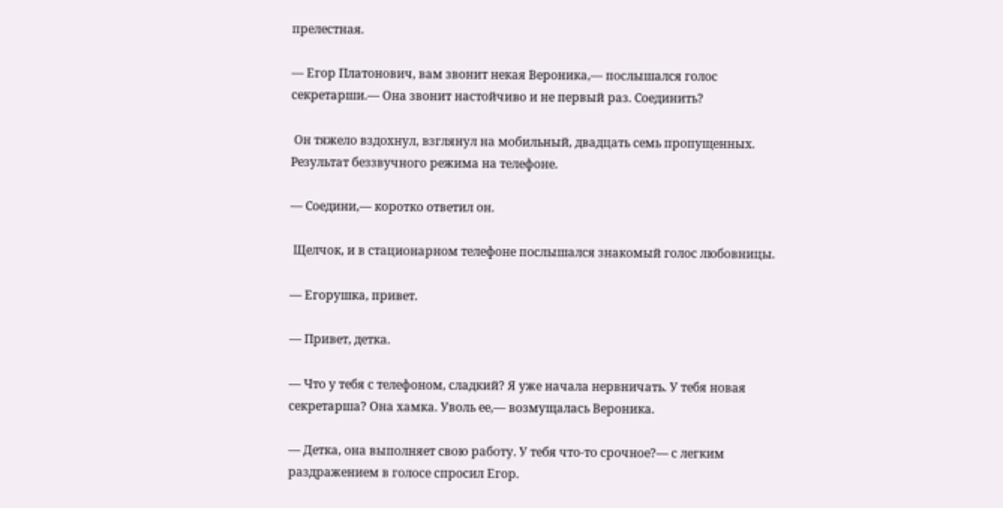прелестная.

— Егор Платонович, вам звонит некая Вероника,— послышался голос секретарши.— Она звонит настойчиво и не первый раз. Соединить?

 Он тяжело вздохнул, взглянул на мобильный, двадцать семь пропущенных. Результат беззвучного режима на телефоне.

— Соедини,— коротко ответил он.

 Щелчок, и в стационарном телефоне послышался знакомый голос любовницы.

— Егорушка, привет.

— Привет, детка.

— Что у тебя с телефоном, сладкий? Я уже начала нервничать. У тебя новая секретарша? Она хамка. Уволь ее,— возмущалась Вероника.

— Детка, она выполняет свою работу. У тебя что-то срочное?— с легким раздражением в голосе спросил Егор.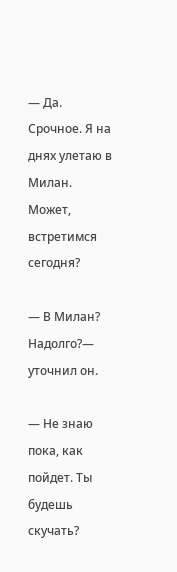— Да. Срочное. Я на днях улетаю в Милан. Может, встретимся сегодня?

— В Милан? Надолго?— уточнил он.

— Не знаю пока, как пойдет. Ты будешь скучать?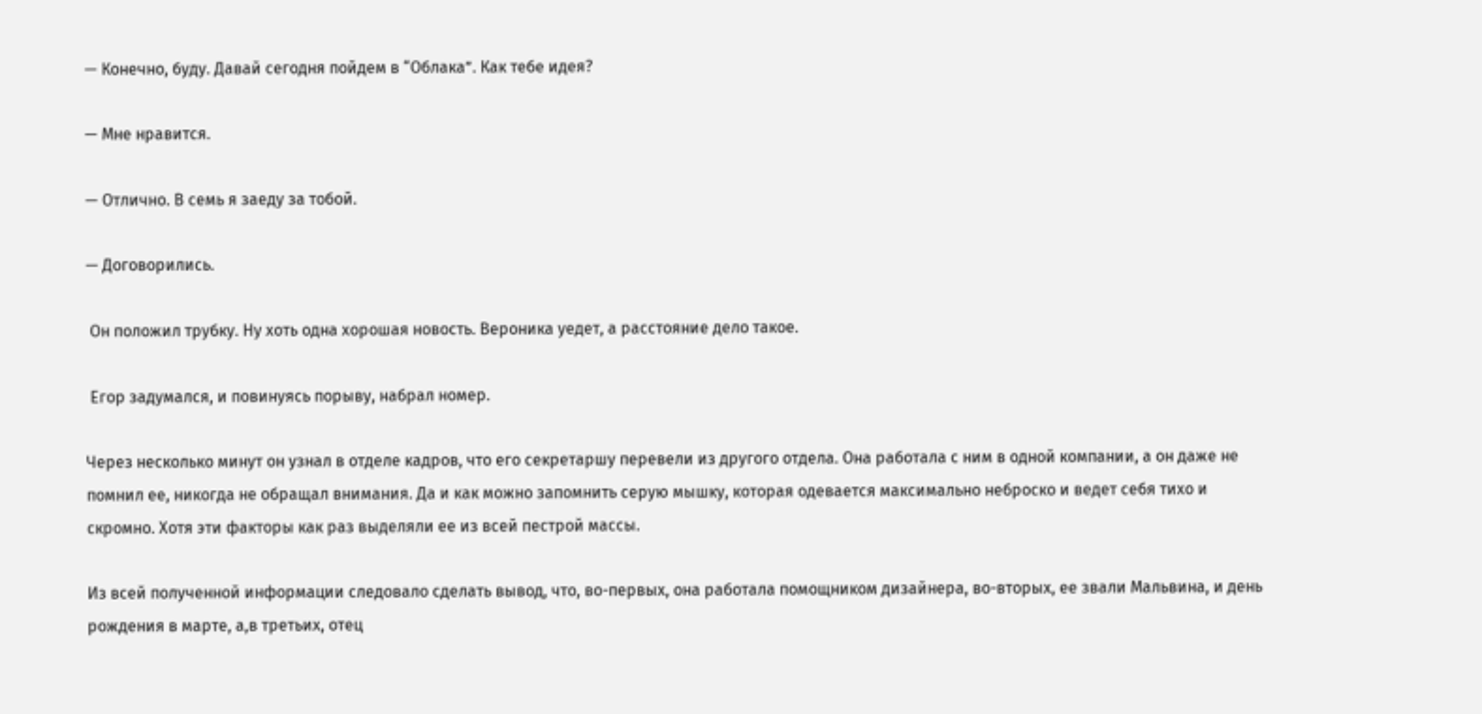— Конечно, буду. Давай сегодня пойдем в “Облака”. Как тебе идея?

— Мне нравится.

— Отлично. В семь я заеду за тобой.

— Договорились.

 Он положил трубку. Ну хоть одна хорошая новость. Вероника уедет, а расстояние дело такое.

 Егор задумался, и повинуясь порыву, набрал номер.

Через несколько минут он узнал в отделе кадров, что его секретаршу перевели из другого отдела. Она работала с ним в одной компании, а он даже не помнил ее, никогда не обращал внимания. Да и как можно запомнить серую мышку, которая одевается максимально неброско и ведет себя тихо и скромно. Хотя эти факторы как раз выделяли ее из всей пестрой массы.

Из всей полученной информации следовало сделать вывод, что, во-первых, она работала помощником дизайнера, во-вторых, ее звали Мальвина, и день рождения в марте, а,в третьих, отец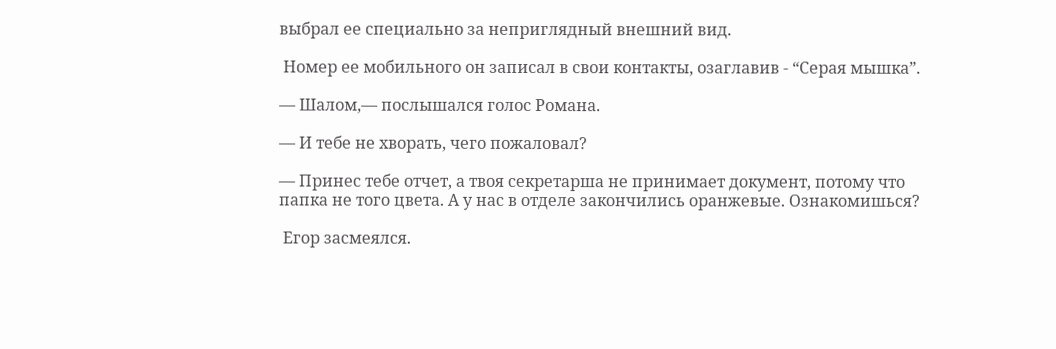выбрал ее специально за неприглядный внешний вид.

 Номер ее мобильного он записал в свои контакты, озаглавив - “Серая мышка”.

— Шалом,— послышался голос Романа.

— И тебе не хворать, чего пожаловал?

— Принес тебе отчет, а твоя секретарша не принимает документ, потому что папка не того цвета. А у нас в отделе закончились оранжевые. Ознакомишься?

 Егор засмеялся.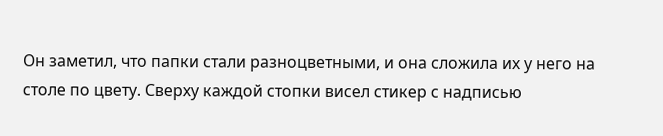Он заметил, что папки стали разноцветными, и она сложила их у него на столе по цвету. Сверху каждой стопки висел стикер с надписью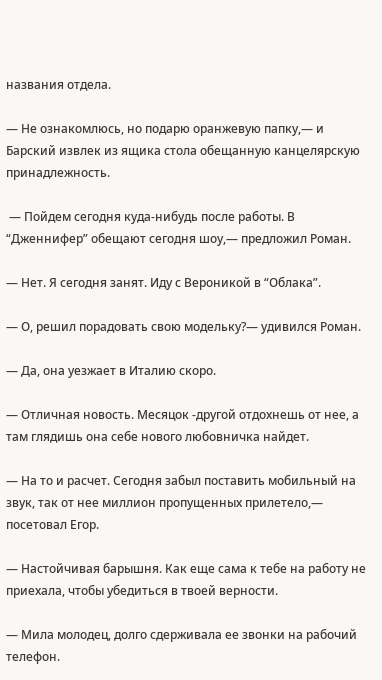названия отдела.

— Не ознакомлюсь, но подарю оранжевую папку,— и Барский извлек из ящика стола обещанную канцелярскую принадлежность.

 — Пойдем сегодня куда-нибудь после работы. В “Дженнифер” обещают сегодня шоу,— предложил Роман.

— Нет. Я сегодня занят. Иду с Вероникой в “Облака”.

— О, решил порадовать свою модельку?— удивился Роман.

— Да, она уезжает в Италию скоро.

— Отличная новость. Месяцок -другой отдохнешь от нее, а там глядишь она себе нового любовничка найдет.

— На то и расчет. Сегодня забыл поставить мобильный на звук, так от нее миллион пропущенных прилетело,— посетовал Егор.

— Настойчивая барышня. Как еще сама к тебе на работу не приехала, чтобы убедиться в твоей верности.

— Мила молодец, долго сдерживала ее звонки на рабочий телефон.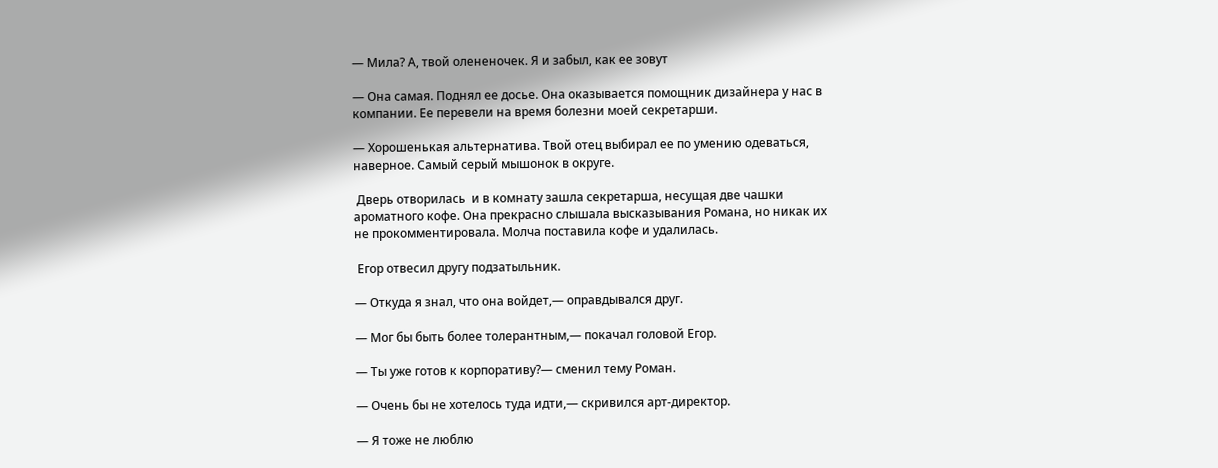— Мила? А, твой олененочек. Я и забыл, как ее зовут

— Она самая. Поднял ее досье. Она оказывается помощник дизайнера у нас в компании. Ее перевели на время болезни моей секретарши.

— Хорошенькая альтернатива. Твой отец выбирал ее по умению одеваться, наверное. Самый серый мышонок в округе.

 Дверь отворилась  и в комнату зашла секретарша, несущая две чашки ароматного кофе. Она прекрасно слышала высказывания Романа, но никак их не прокомментировала. Молча поставила кофе и удалилась.

 Егор отвесил другу подзатыльник.

— Откуда я знал, что она войдет,— оправдывался друг.

— Мог бы быть более толерантным,— покачал головой Егор.

— Ты уже готов к корпоративу?— сменил тему Роман.

— Очень бы не хотелось туда идти,— скривился арт-директор.

— Я тоже не люблю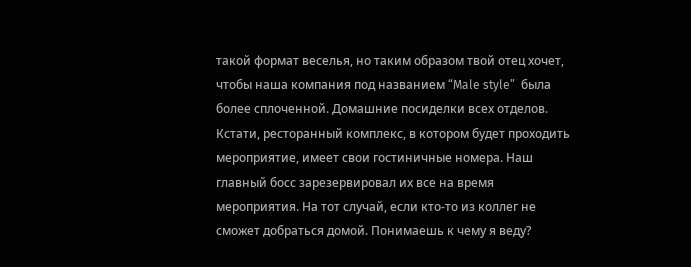такой формат веселья, но таким образом твой отец хочет, чтобы наша компания под названием “Male style”  была более сплоченной. Домашние посиделки всех отделов. Кстати, ресторанный комплекс, в котором будет проходить мероприятие, имеет свои гостиничные номера. Наш главный босс зарезервировал их все на время мероприятия. На тот случай, если кто-то из коллег не сможет добраться домой. Понимаешь к чему я веду?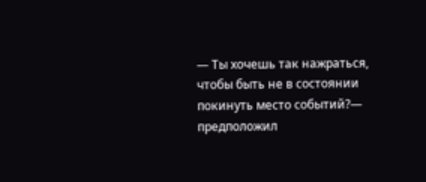— Ты хочешь так нажраться, чтобы быть не в состоянии покинуть место событий?— предположил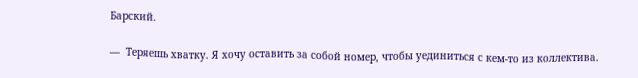Барский.

—  Теряешь хватку. Я хочу оставить за собой номер, чтобы уединиться с кем-то из коллектива.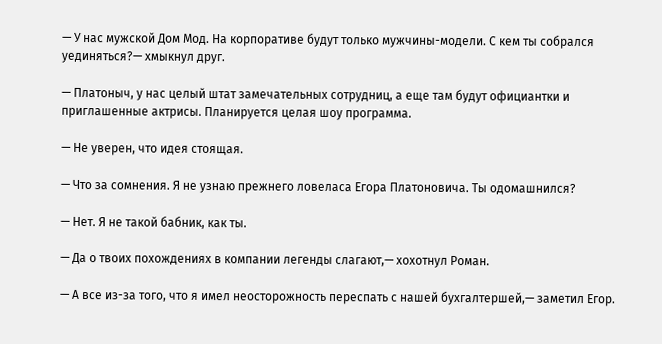— У нас мужской Дом Мод. На корпоративе будут только мужчины-модели. С кем ты собрался уединяться?— хмыкнул друг.

— Платоныч, у нас целый штат замечательных сотрудниц, а еще там будут официантки и приглашенные актрисы. Планируется целая шоу программа.

— Не уверен, что идея стоящая.

— Что за сомнения. Я не узнаю прежнего ловеласа Егора Платоновича. Ты одомашнился?

— Нет. Я не такой бабник, как ты.

— Да о твоих похождениях в компании легенды слагают,— хохотнул Роман.

— А все из-за того, что я имел неосторожность переспать с нашей бухгалтершей,— заметил Егор.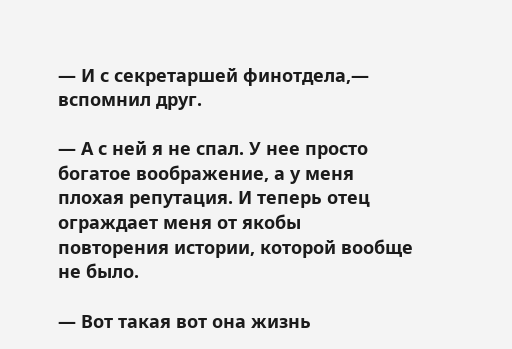— И с секретаршей финотдела,— вспомнил друг.

— А с ней я не спал. У нее просто богатое воображение, а у меня плохая репутация. И теперь отец ограждает меня от якобы повторения истории, которой вообще не было.

— Вот такая вот она жизнь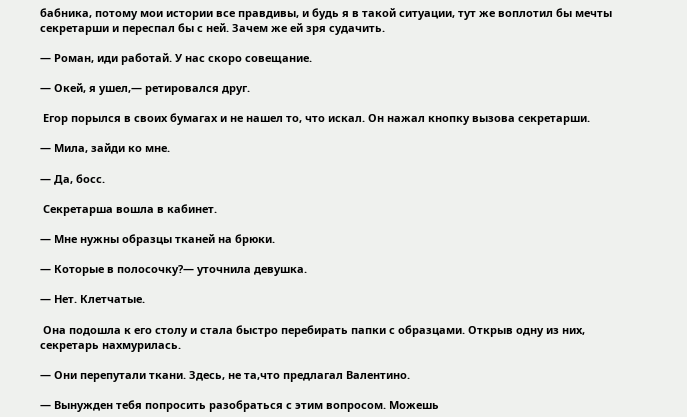бабника, потому мои истории все правдивы, и будь я в такой ситуации, тут же воплотил бы мечты секретарши и переспал бы с ней. Зачем же ей зря судачить.

— Роман, иди работай. У нас скоро совещание.

— Окей, я ушел,— ретировался друг.

 Егор порылся в своих бумагах и не нашел то, что искал. Он нажал кнопку вызова секретарши.

— Мила, зайди ко мне.

— Да, босс.

 Секретарша вошла в кабинет.

— Мне нужны образцы тканей на брюки.

— Которые в полосочку?— уточнила девушка.

— Нет. Клетчатые.

 Она подошла к его столу и стала быстро перебирать папки с образцами. Открыв одну из них, секретарь нахмурилась.

— Они перепутали ткани. Здесь, не та,что предлагал Валентино.

— Вынужден тебя попросить разобраться с этим вопросом. Можешь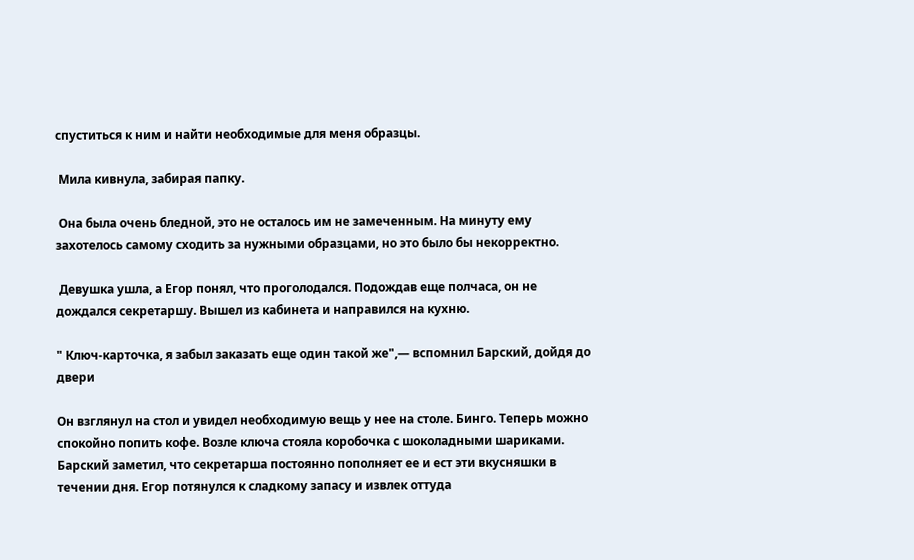спуститься к ним и найти необходимые для меня образцы.

 Мила кивнула, забирая папку.

 Она была очень бледной, это не осталось им не замеченным. На минуту ему захотелось самому сходить за нужными образцами, но это было бы некорректно.

 Девушка ушла, а Егор понял, что проголодался. Подождав еще полчаса, он не дождался секретаршу. Вышел из кабинета и направился на кухню.

" Ключ-карточка, я забыл заказать еще один такой же",— вспомнил Барский, дойдя до двери

Он взглянул на стол и увидел необходимую вещь у нее на столе. Бинго. Теперь можно спокойно попить кофе. Возле ключа стояла коробочка с шоколадными шариками. Барский заметил, что секретарша постоянно пополняет ее и ест эти вкусняшки в течении дня. Егор потянулся к сладкому запасу и извлек оттуда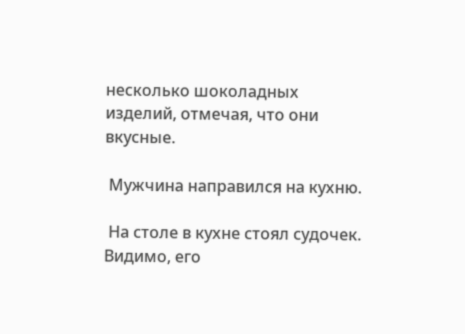несколько шоколадных изделий, отмечая, что они вкусные.

 Мужчина направился на кухню.

 На столе в кухне стоял судочек. Видимо, его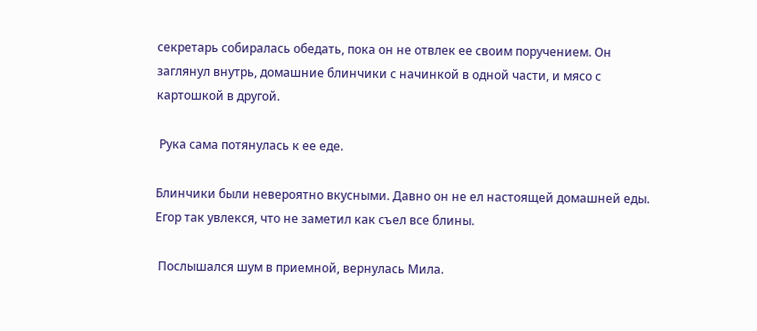секретарь собиралась обедать, пока он не отвлек ее своим поручением. Он заглянул внутрь, домашние блинчики с начинкой в одной части, и мясо с картошкой в другой.

 Рука сама потянулась к ее еде.

Блинчики были невероятно вкусными. Давно он не ел настоящей домашней еды. Егор так увлекся, что не заметил как съел все блины.

 Послышался шум в приемной, вернулась Мила.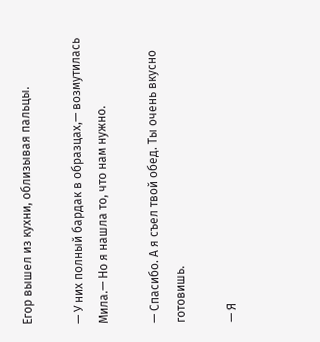Егор вышел из кухни, облизывая пальцы.

— У них полный бардак в образцах,— возмутилась Мила.— Но я нашла то, что нам нужно.

— Спасибо. А я съел твой обед. Ты очень вкусно готовишь.

— Я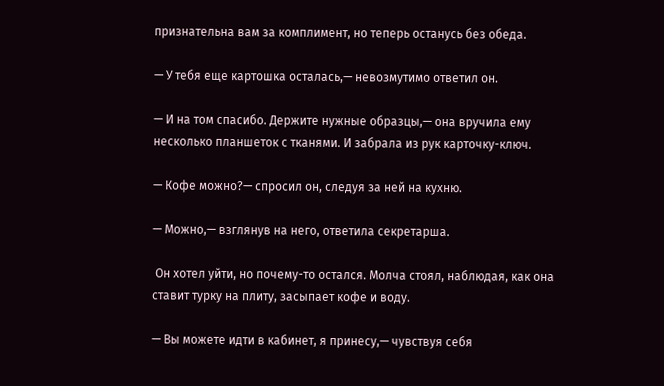признательна вам за комплимент, но теперь останусь без обеда.

— У тебя еще картошка осталась,— невозмутимо ответил он.

— И на том спасибо. Держите нужные образцы,— она вручила ему несколько планшеток с тканями. И забрала из рук карточку-ключ.

— Кофе можно?— спросил он, следуя за ней на кухню.

— Можно,— взглянув на него, ответила секретарша.

 Он хотел уйти, но почему-то остался. Молча стоял, наблюдая, как она ставит турку на плиту, засыпает кофе и воду.

— Вы можете идти в кабинет, я принесу,— чувствуя себя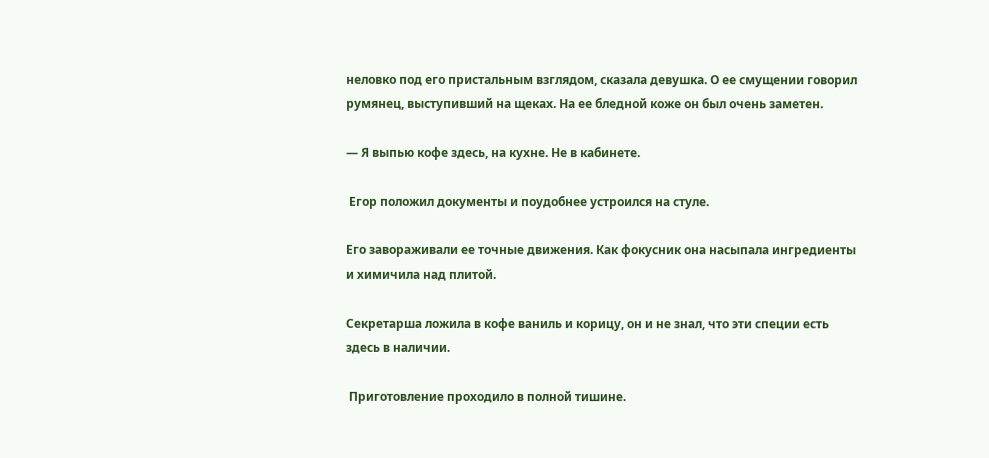неловко под его пристальным взглядом, сказала девушка. О ее смущении говорил румянец, выступивший на щеках. На ее бледной коже он был очень заметен.

— Я выпью кофе здесь, на кухне. Не в кабинете.

 Егор положил документы и поудобнее устроился на стуле.

Его завораживали ее точные движения. Как фокусник она насыпала ингредиенты и химичила над плитой.

Секретарша ложила в кофе ваниль и корицу, он и не знал, что эти специи есть здесь в наличии.

 Приготовление проходило в полной тишине.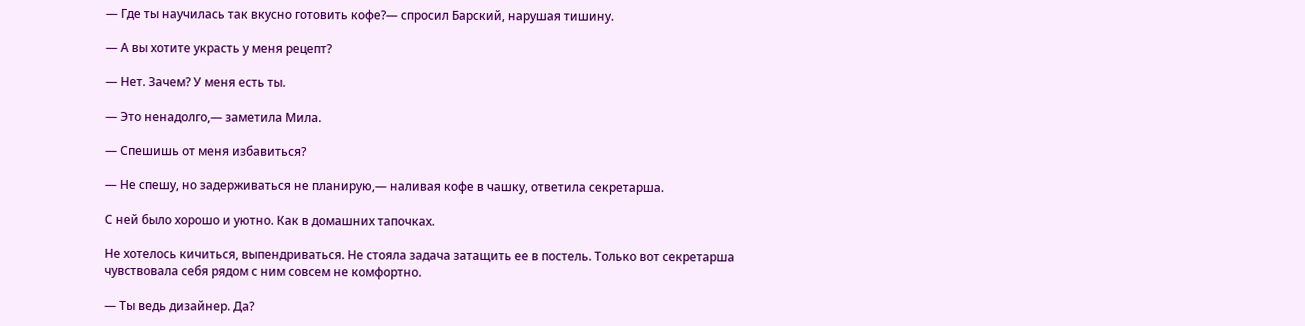— Где ты научилась так вкусно готовить кофе?— спросил Барский, нарушая тишину.

— А вы хотите украсть у меня рецепт?

— Нет. Зачем? У меня есть ты.

— Это ненадолго,— заметила Мила.

— Спешишь от меня избавиться?

— Не спешу, но задерживаться не планирую,— наливая кофе в чашку, ответила секретарша.

С ней было хорошо и уютно. Как в домашних тапочках.

Не хотелось кичиться, выпендриваться. Не стояла задача затащить ее в постель. Только вот секретарша чувствовала себя рядом с ним совсем не комфортно.

— Ты ведь дизайнер. Да?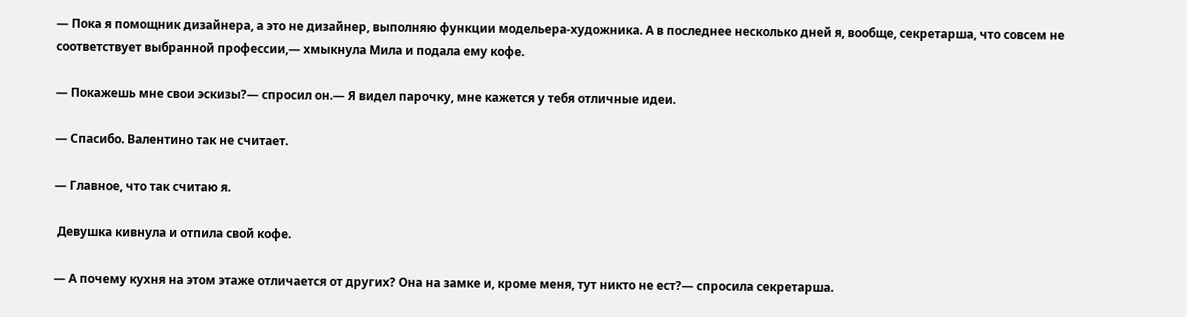— Пока я помощник дизайнера, а это не дизайнер, выполняю функции модельера-художника. А в последнее несколько дней я, вообще, секретарша, что совсем не соответствует выбранной профессии,— хмыкнула Мила и подала ему кофе.

— Покажешь мне свои эскизы?— спросил он.— Я видел парочку, мне кажется у тебя отличные идеи.

— Спасибо. Валентино так не считает.

— Главное, что так считаю я.

 Девушка кивнула и отпила свой кофе.

— А почему кухня на этом этаже отличается от других? Она на замке и, кроме меня, тут никто не ест?— спросила секретарша.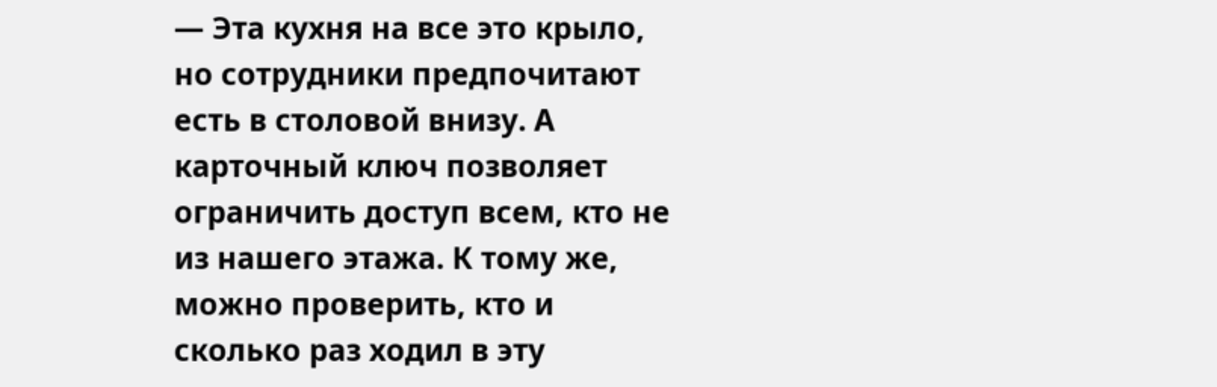— Эта кухня на все это крыло, но сотрудники предпочитают есть в столовой внизу. А карточный ключ позволяет ограничить доступ всем, кто не из нашего этажа. К тому же, можно проверить, кто и сколько раз ходил в эту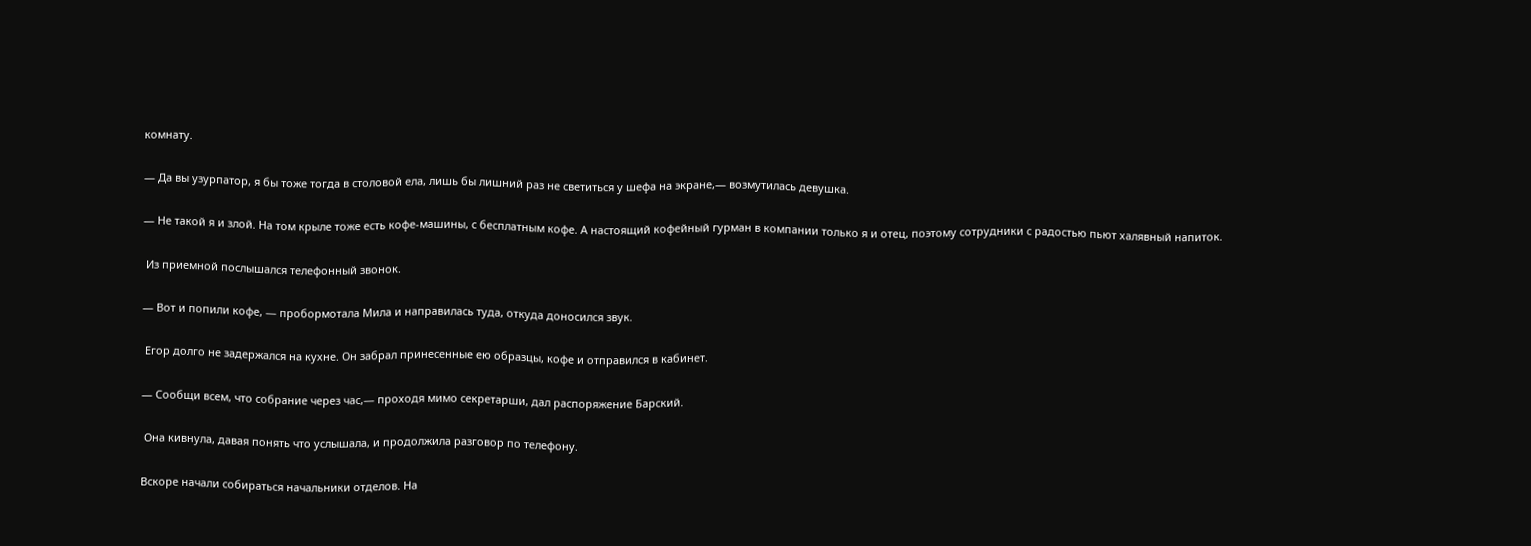комнату.

— Да вы узурпатор, я бы тоже тогда в столовой ела, лишь бы лишний раз не светиться у шефа на экране,— возмутилась девушка.

— Не такой я и злой. На том крыле тоже есть кофе-машины, с бесплатным кофе. А настоящий кофейный гурман в компании только я и отец, поэтому сотрудники с радостью пьют халявный напиток.

 Из приемной послышался телефонный звонок.

— Вот и попили кофе, — пробормотала Мила и направилась туда, откуда доносился звук.

 Егор долго не задержался на кухне. Он забрал принесенные ею образцы, кофе и отправился в кабинет.

— Сообщи всем, что собрание через час,— проходя мимо секретарши, дал распоряжение Барский.

 Она кивнула, давая понять что услышала, и продолжила разговор по телефону.

Вскоре начали собираться начальники отделов. На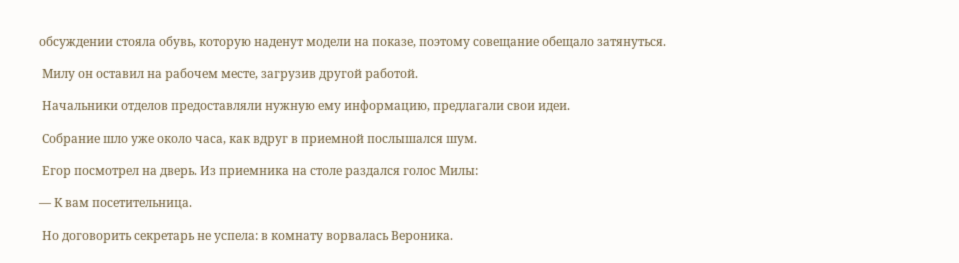обсуждении стояла обувь, которую наденут модели на показе, поэтому совещание обещало затянуться.

 Милу он оставил на рабочем месте, загрузив другой работой.

 Начальники отделов предоставляли нужную ему информацию, предлагали свои идеи.

 Собрание шло уже около часа, как вдруг в приемной послышался шум.

 Егор посмотрел на дверь. Из приемника на столе раздался голос Милы:

— К вам посетительница.

 Но договорить секретарь не успела: в комнату ворвалась Вероника.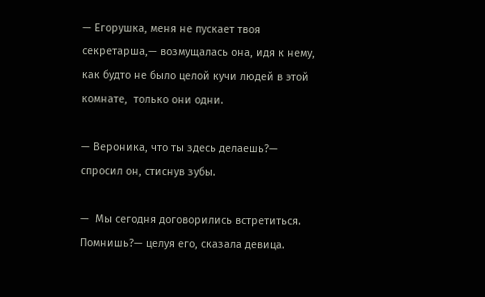— Егорушка, меня не пускает твоя секретарша,— возмущалась она, идя к нему, как будто не было целой кучи людей в этой комнате,  только они одни.

— Вероника, что ты здесь делаешь?— спросил он, стиснув зубы.

—  Мы сегодня договорились встретиться. Помнишь?— целуя его, сказала девица.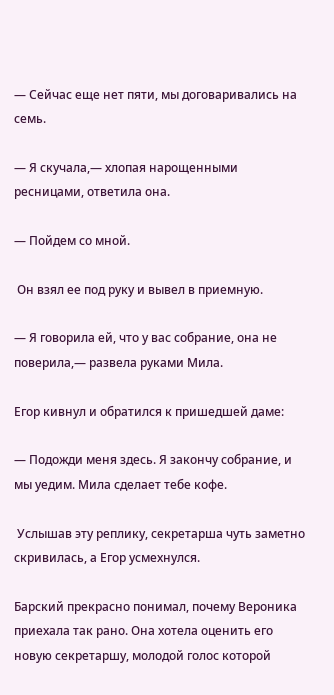— Сейчас еще нет пяти, мы договаривались на семь.

— Я скучала,— хлопая нарощенными ресницами, ответила она.

— Пойдем со мной.

 Он взял ее под руку и вывел в приемную.

— Я говорила ей, что у вас собрание, она не поверила,— развела руками Мила.

Егор кивнул и обратился к пришедшей даме:

— Подожди меня здесь. Я закончу собрание, и мы уедим. Мила сделает тебе кофе.

 Услышав эту реплику, секретарша чуть заметно скривилась, а Егор усмехнулся.

Барский прекрасно понимал, почему Вероника приехала так рано. Она хотела оценить его новую секретаршу, молодой голос которой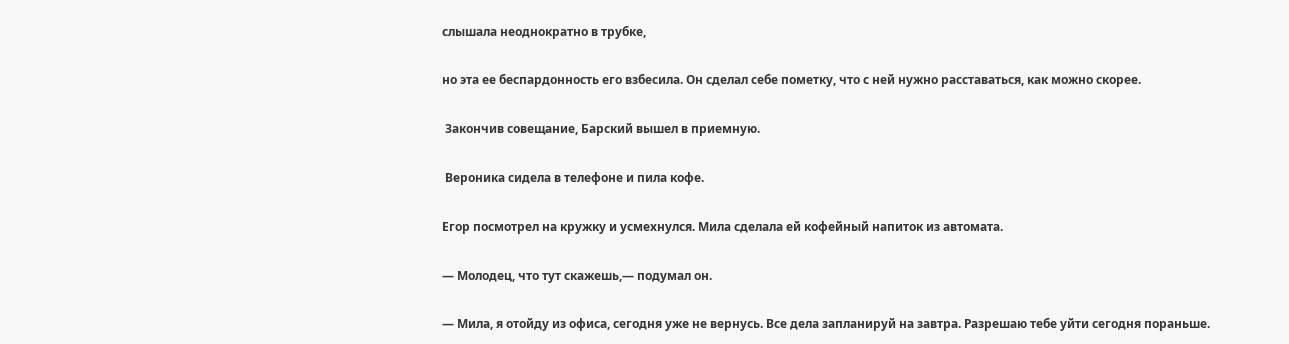слышала неоднократно в трубке,

но эта ее беспардонность его взбесила. Он сделал себе пометку, что с ней нужно расставаться, как можно скорее.

 Закончив совещание, Барский вышел в приемную.

 Вероника сидела в телефоне и пила кофе.

Егор посмотрел на кружку и усмехнулся. Мила сделала ей кофейный напиток из автомата.

— Молодец, что тут скажешь,— подумал он.

— Мила, я отойду из офиса, сегодня уже не вернусь. Все дела запланируй на завтра. Разрешаю тебе уйти сегодня пораньше.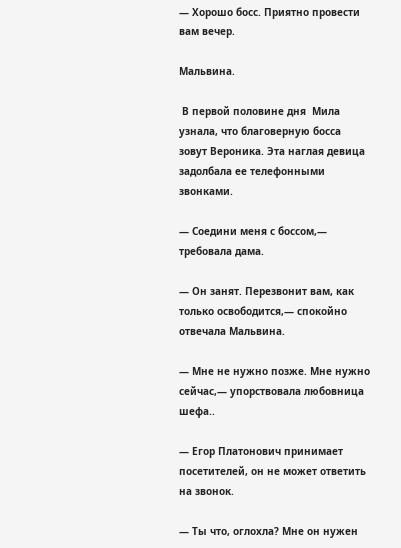— Хорошо босс. Приятно провести вам вечер.

Мальвина.

 В первой половине дня  Мила узнала, что благоверную босса зовут Вероника. Эта наглая девица задолбала ее телефонными звонками.

— Соедини меня с боссом,— требовала дама.

— Он занят. Перезвонит вам, как только освободится,— спокойно отвечала Мальвина.

— Мне не нужно позже. Мне нужно сейчас,— упорствовала любовница шефа..

— Егор Платонович принимает посетителей, он не может ответить на звонок.

— Ты что, оглохла? Мне он нужен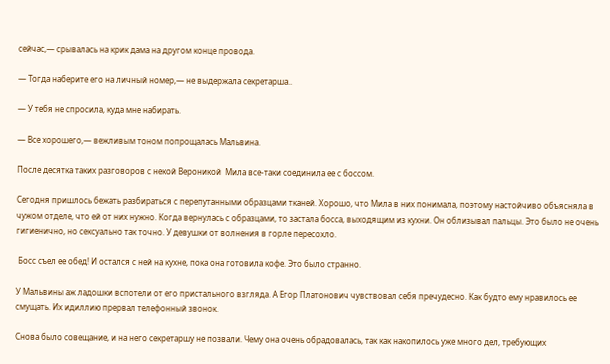сейчас,— срывалась на крик дама на другом конце провода.

— Тогда наберите его на личный номер,— не выдержала секретарша..

— У тебя не спросила, куда мне набирать.

— Все хорошего,— вежливым тоном попрощалась Мальвина.

После десятка таких разговоров с некой Вероникой  Мила все-таки соединила ее с боссом.

Сегодня пришлось бежать разбираться с перепутанными образцами тканей. Хорошо, что Мила в них понимала, поэтому настойчиво объясняла в чужом отделе, что ей от них нужно. Когда вернулась с образцами, то застала босса, выходящим из кухни. Он облизывал пальцы. Это было не очень гигиенично, но сексуально так точно. У девушки от волнения в горле пересохло.

 Босс съел ее обед! И остался с ней на кухне, пока она готовила кофе. Это было странно.

У Мальвины аж ладошки вспотели от его пристального взгляда. А Егор Платонович чувствовал себя пречудесно. Как будто ему нравилось ее смущать. Их идиллию прервал телефонный звонок.

Снова было совещание, и на него секретаршу не позвали. Чему она очень обрадовалась, так как накопилось уже много дел, требующих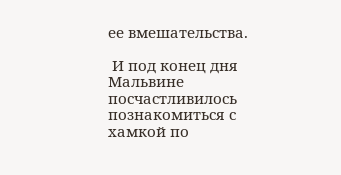ее вмешательства.

 И под конец дня Мальвине посчастливилось познакомиться с хамкой по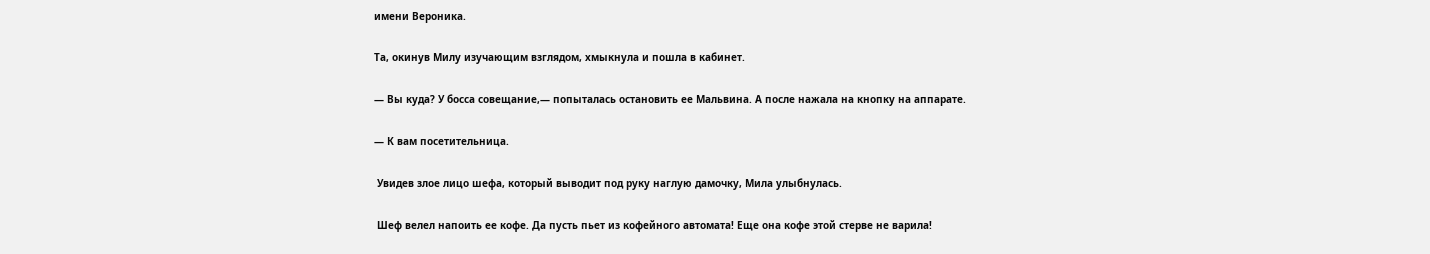имени Вероника.

Та, окинув Милу изучающим взглядом, хмыкнула и пошла в кабинет.

— Вы куда? У босса совещание,— попыталась остановить ее Мальвина. А после нажала на кнопку на аппарате.

— К вам посетительница.

 Увидев злое лицо шефа, который выводит под руку наглую дамочку, Мила улыбнулась.

 Шеф велел напоить ее кофе. Да пусть пьет из кофейного автомата! Еще она кофе этой стерве не варила!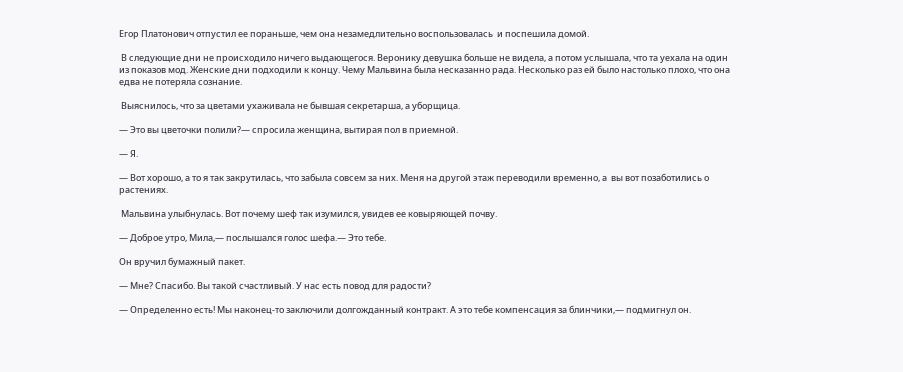Егор Платонович отпустил ее пораньше, чем она незамедлительно воспользовалась  и поспешила домой.

 В следующие дни не происходило ничего выдающегося. Веронику девушка больше не видела, а потом услышала, что та уехала на один из показов мод. Женские дни подходили к концу. Чему Мальвина была несказанно рада. Несколько раз ей было настолько плохо, что она едва не потеряла сознание.

 Выяснилось, что за цветами ухаживала не бывшая секретарша, а уборщица.

— Это вы цветочки полили?— спросила женщина, вытирая пол в приемной.

— Я.

— Вот хорошо, а то я так закрутилась, что забыла совсем за них. Меня на другой этаж переводили временно, а  вы вот позаботились о растениях.

 Мальвина улыбнулась. Вот почему шеф так изумился, увидев ее ковыряющей почву.

— Доброе утро, Мила,— послышался голос шефа.— Это тебе.

Он вручил бумажный пакет.

— Мне? Спасибо. Вы такой счастливый. У нас есть повод для радости?

— Определенно есть! Мы наконец-то заключили долгожданный контракт. А это тебе компенсация за блинчики,— подмигнул он.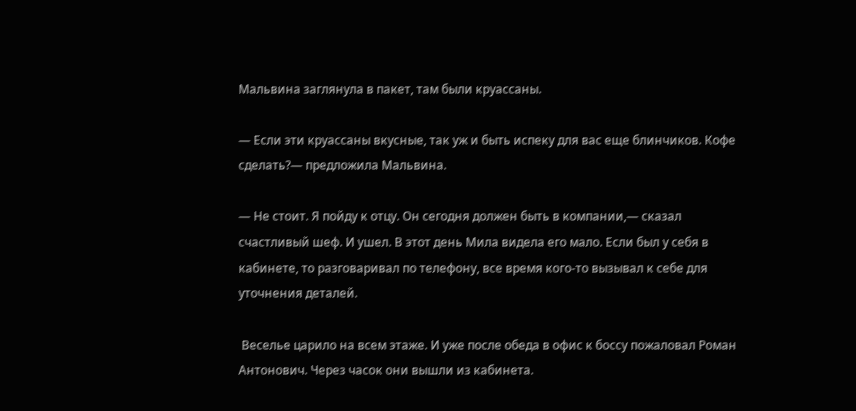Мальвина заглянула в пакет, там были круассаны.

— Если эти круассаны вкусные, так уж и быть испеку для вас еще блинчиков. Кофе сделать?— предложила Мальвина.

— Не стоит. Я пойду к отцу. Он сегодня должен быть в компании,— сказал счастливый шеф. И ушел. В этот день Мила видела его мало. Если был у себя в кабинете, то разговаривал по телефону, все время кого-то вызывал к себе для уточнения деталей.

 Веселье царило на всем этаже. И уже после обеда в офис к боссу пожаловал Роман Антонович. Через часок они вышли из кабинета.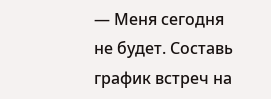— Меня сегодня не будет. Составь график встреч на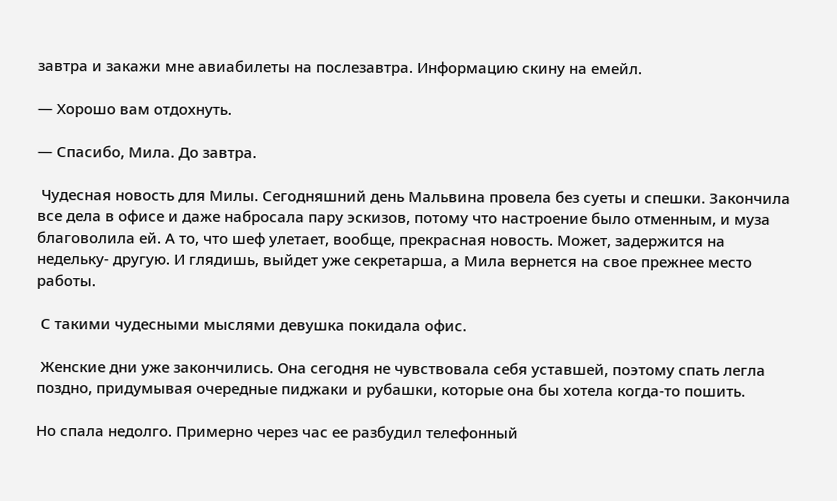завтра и закажи мне авиабилеты на послезавтра. Информацию скину на емейл.

— Хорошо вам отдохнуть.

— Спасибо, Мила. До завтра.

 Чудесная новость для Милы. Сегодняшний день Мальвина провела без суеты и спешки. Закончила все дела в офисе и даже набросала пару эскизов, потому что настроение было отменным, и муза благоволила ей. А то, что шеф улетает, вообще, прекрасная новость. Может, задержится на недельку- другую. И глядишь, выйдет уже секретарша, а Мила вернется на свое прежнее место работы.

 С такими чудесными мыслями девушка покидала офис.

 Женские дни уже закончились. Она сегодня не чувствовала себя уставшей, поэтому спать легла поздно, придумывая очередные пиджаки и рубашки, которые она бы хотела когда-то пошить.

Но спала недолго. Примерно через час ее разбудил телефонный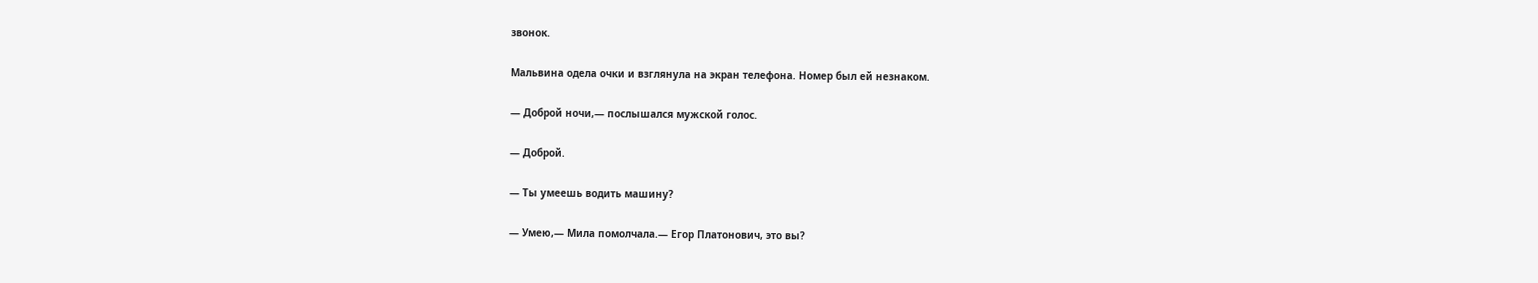звонок.

Мальвина одела очки и взглянула на экран телефона. Номер был ей незнаком.

— Доброй ночи,— послышался мужской голос.

— Доброй.

— Ты умеешь водить машину?

— Умею,— Мила помолчала.— Егор Платонович, это вы?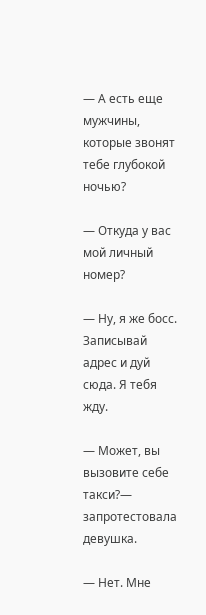— А есть еще мужчины, которые звонят тебе глубокой ночью?

— Откуда у вас мой личный номер?

— Ну, я же босс. Записывай адрес и дуй сюда. Я тебя жду.

— Может, вы вызовите себе такси?— запротестовала девушка.

— Нет. Мне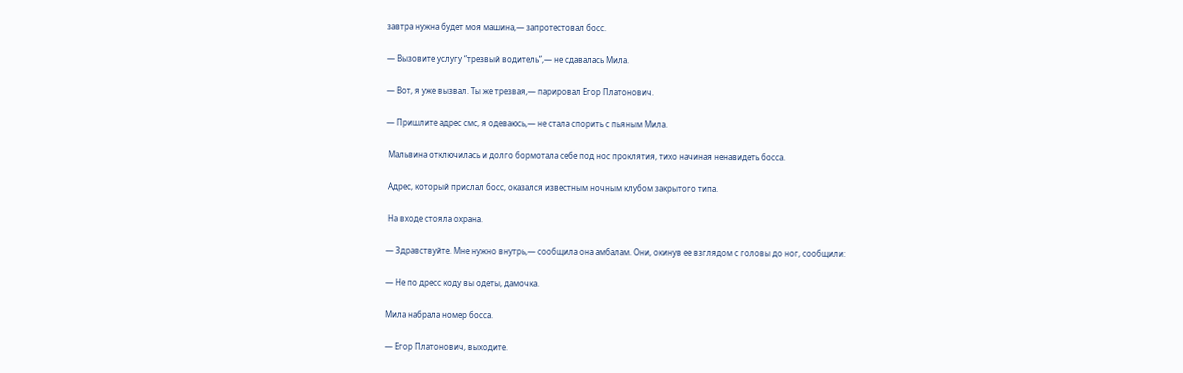завтра нужна будет моя машина,— запротестовал босс.

— Вызовите услугу “трезвый водитель”,— не сдавалась Мила.

— Вот, я уже вызвал. Ты же трезвая,— парировал Егор Платонович.

— Пришлите адрес смс, я одеваюсь,— не стала спорить с пьяным Мила.

 Мальвина отключилась и долго бормотала себе под нос проклятия, тихо начиная ненавидеть босса.

 Адрес, который прислал босс, оказался известным ночным клубом закрытого типа.

 На входе стояла охрана.

— Здравствуйте. Мне нужно внутрь,— сообщила она амбалам. Они, окинув ее взглядом с головы до ног, сообщили:

— Не по дресс коду вы одеты, дамочка.

Мила набрала номер босса.

— Егор Платонович, выходите.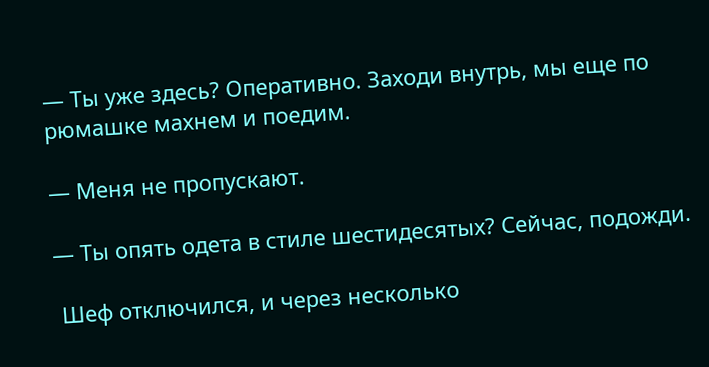— Ты уже здесь? Оперативно. Заходи внутрь, мы еще по рюмашке махнем и поедим.

— Меня не пропускают.

— Ты опять одета в стиле шестидесятых? Сейчас, подожди.

 Шеф отключился, и через несколько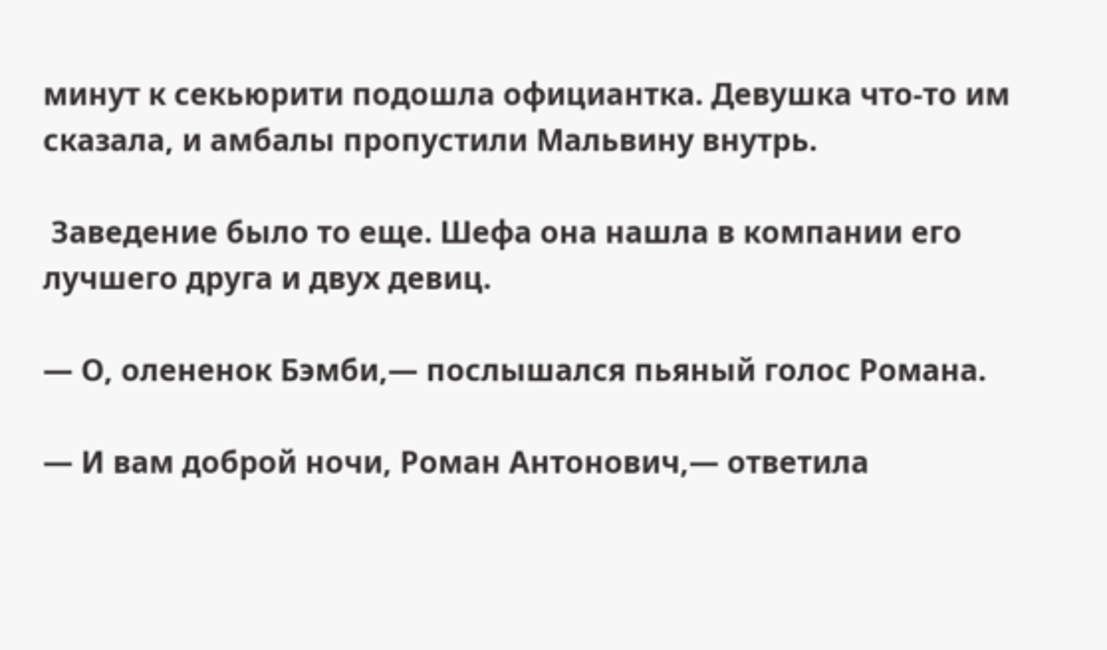минут к секьюрити подошла официантка. Девушка что-то им сказала, и амбалы пропустили Мальвину внутрь.

 Заведение было то еще. Шефа она нашла в компании его лучшего друга и двух девиц.

— О, олененок Бэмби,— послышался пьяный голос Романа.

— И вам доброй ночи, Роман Антонович,— ответила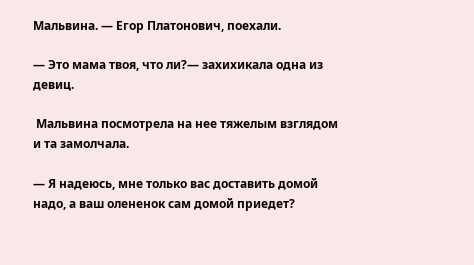Мальвина. — Егор Платонович, поехали.

— Это мама твоя, что ли?— захихикала одна из девиц.

 Мальвина посмотрела на нее тяжелым взглядом и та замолчала.

— Я надеюсь, мне только вас доставить домой надо, а ваш олененок сам домой приедет?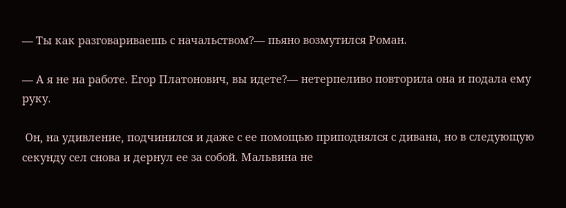— Ты как разговариваешь с начальством?— пьяно возмутился Роман.

— А я не на работе. Егор Платонович, вы идете?— нетерпеливо повторила она и подала ему руку.

 Он, на удивление, подчинился и даже с ее помощью приподнялся с дивана, но в следующую секунду сел снова и дернул ее за собой. Мальвина не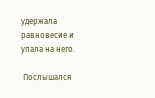удержала равновесие и упала на него.

 Послышался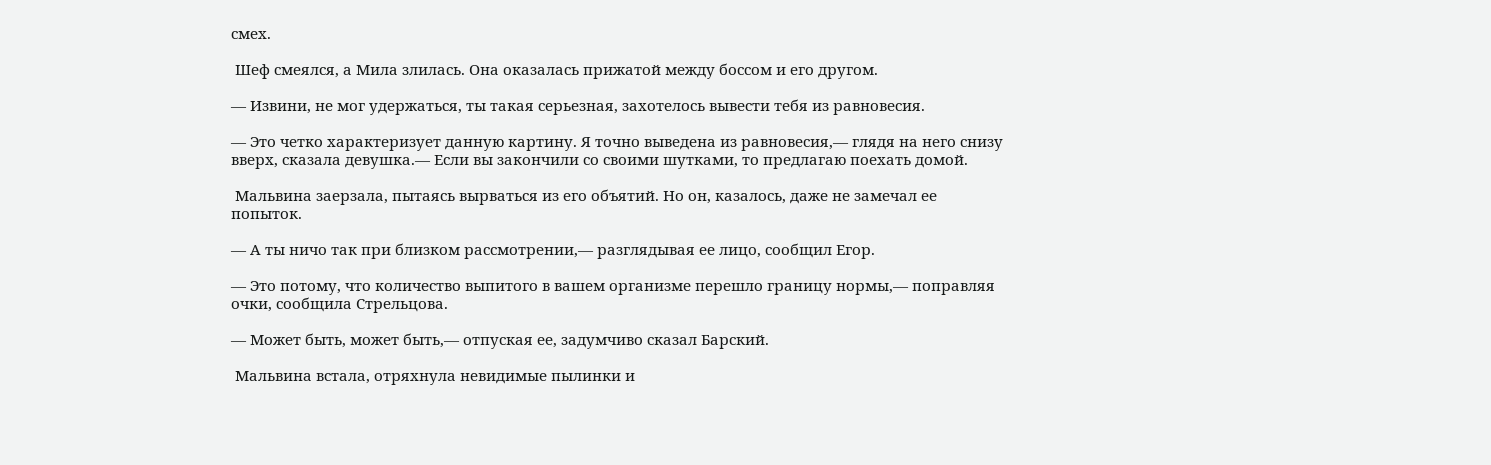смех.

 Шеф смеялся, а Мила злилась. Она оказалась прижатой между боссом и его другом.

— Извини, не мог удержаться, ты такая серьезная, захотелось вывести тебя из равновесия.

— Это четко характеризует данную картину. Я точно выведена из равновесия,— глядя на него снизу вверх, сказала девушка.— Если вы закончили со своими шутками, то предлагаю поехать домой.

 Мальвина заерзала, пытаясь вырваться из его объятий. Но он, казалось, даже не замечал ее попыток.

— А ты ничо так при близком рассмотрении,— разглядывая ее лицо, сообщил Егор.

— Это потому, что количество выпитого в вашем организме перешло границу нормы,— поправляя очки, сообщила Стрельцова.

— Может быть, может быть,— отпуская ее, задумчиво сказал Барский.

 Мальвина встала, отряхнула невидимые пылинки и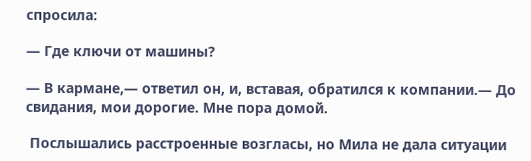спросила:

— Где ключи от машины?

— В кармане,— ответил он, и, вставая, обратился к компании.— До свидания, мои дорогие. Мне пора домой.

 Послышались расстроенные возгласы, но Мила не дала ситуации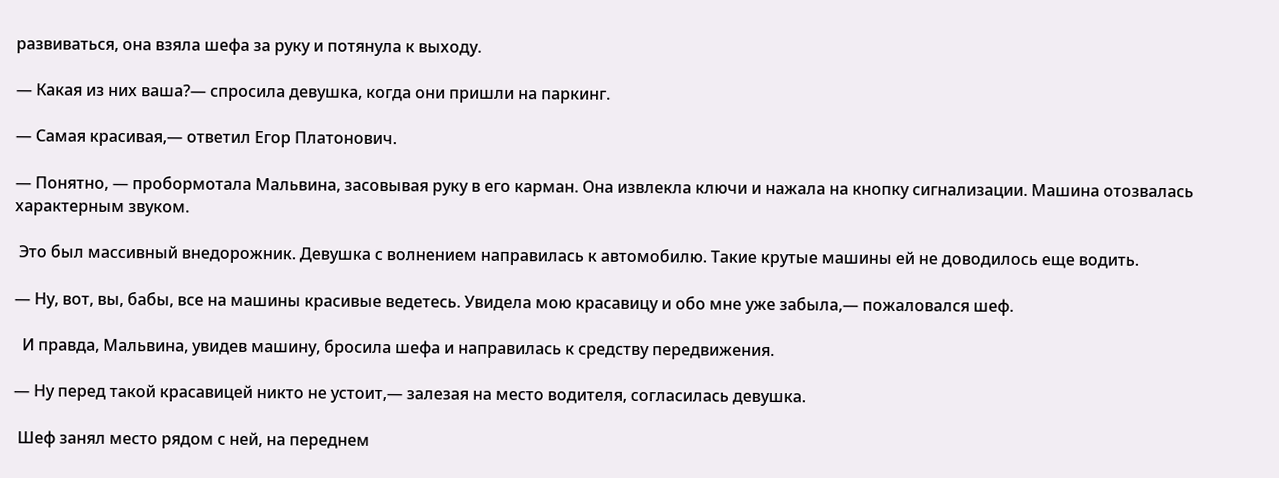развиваться, она взяла шефа за руку и потянула к выходу.

— Какая из них ваша?— спросила девушка, когда они пришли на паркинг.

— Самая красивая,— ответил Егор Платонович.

— Понятно, — пробормотала Мальвина, засовывая руку в его карман. Она извлекла ключи и нажала на кнопку сигнализации. Машина отозвалась характерным звуком.

 Это был массивный внедорожник. Девушка с волнением направилась к автомобилю. Такие крутые машины ей не доводилось еще водить.

— Ну, вот, вы, бабы, все на машины красивые ведетесь. Увидела мою красавицу и обо мне уже забыла,— пожаловался шеф.

  И правда, Мальвина, увидев машину, бросила шефа и направилась к средству передвижения.

— Ну перед такой красавицей никто не устоит,— залезая на место водителя, согласилась девушка.

 Шеф занял место рядом с ней, на переднем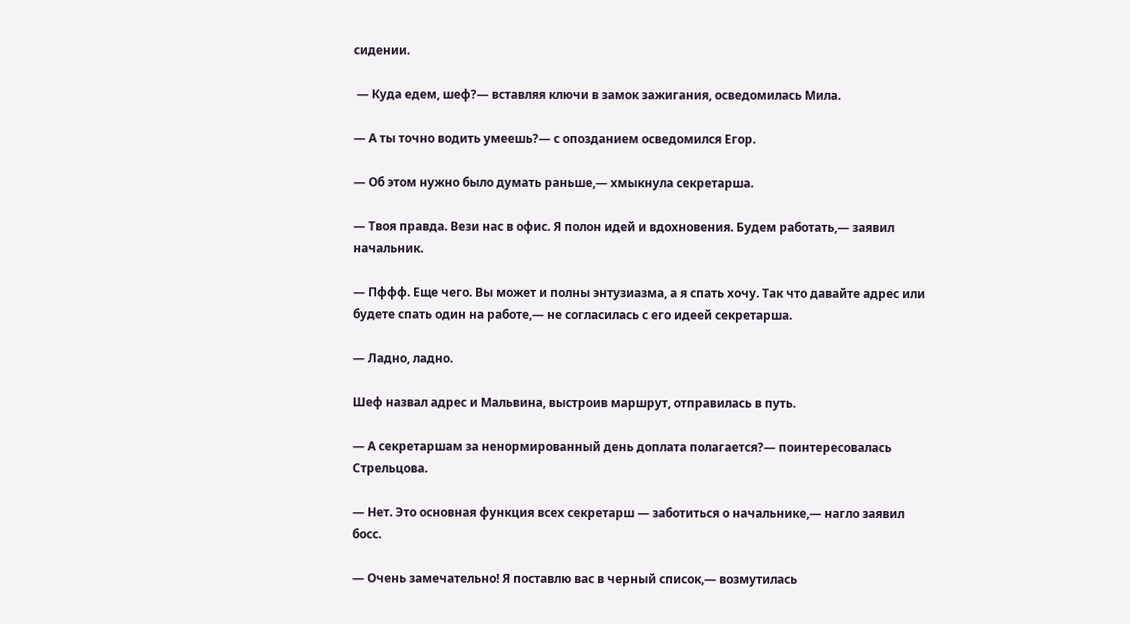сидении.

 — Куда едем, шеф?— вставляя ключи в замок зажигания, осведомилась Мила.

— А ты точно водить умеешь?— с опозданием осведомился Егор.

— Об этом нужно было думать раньше,— хмыкнула секретарша.

— Твоя правда. Вези нас в офис. Я полон идей и вдохновения. Будем работать,— заявил начальник.

— Пффф. Еще чего. Вы может и полны энтузиазма, а я спать хочу. Так что давайте адрес или будете спать один на работе,— не согласилась с его идеей секретарша.

— Ладно, ладно.

Шеф назвал адрес и Мальвина, выстроив маршрут, отправилась в путь.

— А секретаршам за ненормированный день доплата полагается?— поинтересовалась Стрельцова.

— Нет. Это основная функция всех секретарш — заботиться о начальнике,— нагло заявил босс.

— Очень замечательно! Я поставлю вас в черный список,— возмутилась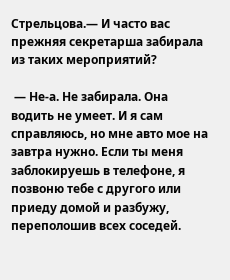Стрельцова.— И часто вас прежняя секретарша забирала из таких мероприятий?

 — Не-а. Не забирала. Она водить не умеет. И я сам справляюсь, но мне авто мое на завтра нужно. Если ты меня заблокируешь в телефоне, я позвоню тебе с другого или приеду домой и разбужу, переполошив всех соседей.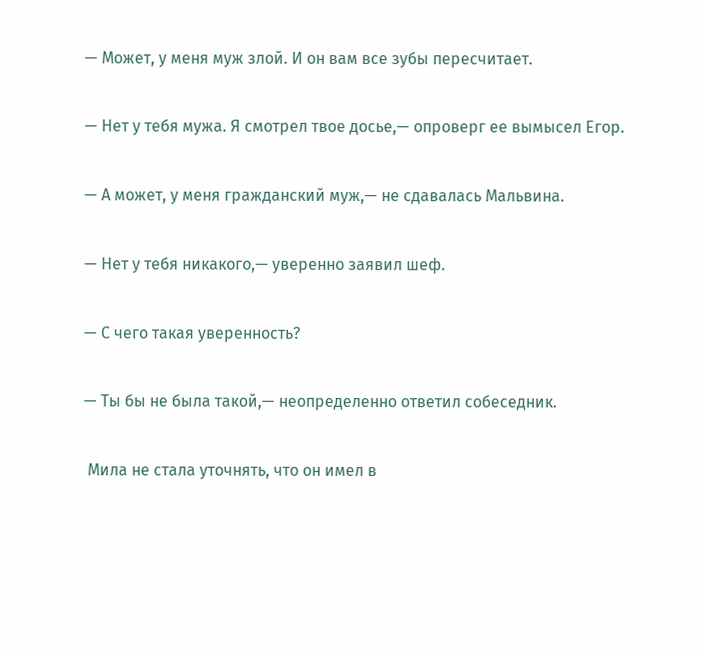— Может, у меня муж злой. И он вам все зубы пересчитает.

— Нет у тебя мужа. Я смотрел твое досье,— опроверг ее вымысел Егор.

— А может, у меня гражданский муж,— не сдавалась Мальвина.

— Нет у тебя никакого,— уверенно заявил шеф.

— С чего такая уверенность?

— Ты бы не была такой,— неопределенно ответил собеседник.

 Мила не стала уточнять, что он имел в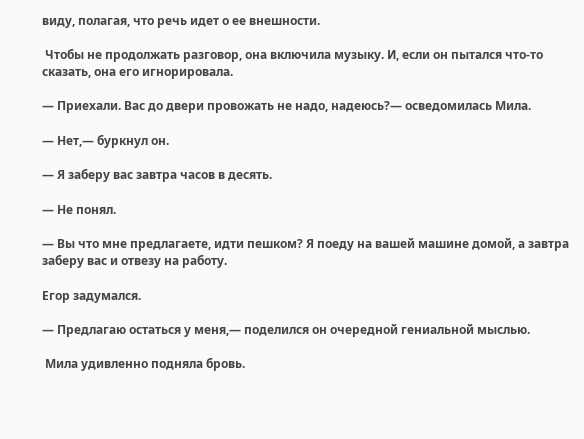виду, полагая, что речь идет о ее внешности.

 Чтобы не продолжать разговор, она включила музыку. И, если он пытался что-то сказать, она его игнорировала.

— Приехали. Вас до двери провожать не надо, надеюсь?— осведомилась Мила.

— Нет,— буркнул он.

— Я заберу вас завтра часов в десять.

— Не понял.

— Вы что мне предлагаете, идти пешком? Я поеду на вашей машине домой, а завтра заберу вас и отвезу на работу.

Егор задумался.

— Предлагаю остаться у меня,— поделился он очередной гениальной мыслью.

 Мила удивленно подняла бровь.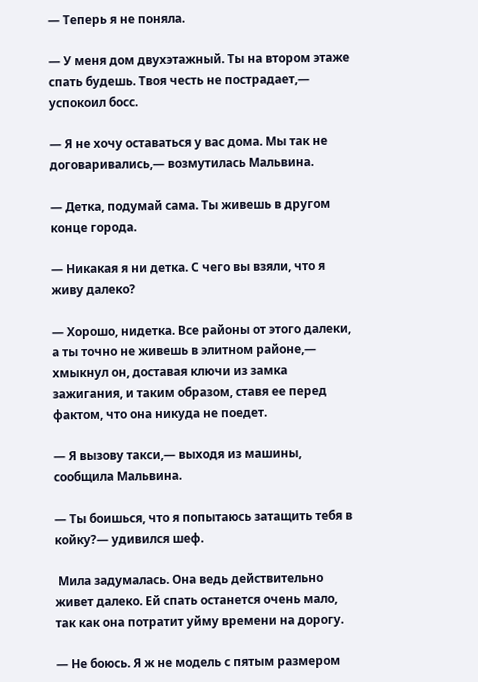— Теперь я не поняла.

— У меня дом двухэтажный. Ты на втором этаже спать будешь. Твоя честь не пострадает,— успокоил босс.

— Я не хочу оставаться у вас дома. Мы так не договаривались,— возмутилась Мальвина.

— Детка, подумай сама. Ты живешь в другом конце города.

— Никакая я ни детка. С чего вы взяли, что я живу далеко?

— Хорошо, нидетка. Все районы от этого далеки, а ты точно не живешь в элитном районе,— хмыкнул он, доставая ключи из замка зажигания, и таким образом, ставя ее перед фактом, что она никуда не поедет.

— Я вызову такси,— выходя из машины, сообщила Мальвина.

— Ты боишься, что я попытаюсь затащить тебя в койку?— удивился шеф.

 Мила задумалась. Она ведь действительно живет далеко. Ей спать останется очень мало, так как она потратит уйму времени на дорогу.

— Не боюсь. Я ж не модель с пятым размером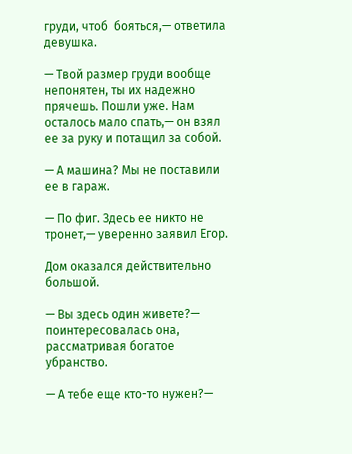груди, чтоб  бояться,— ответила девушка.

— Твой размер груди вообще непонятен, ты их надежно прячешь. Пошли уже. Нам осталось мало спать,— он взял ее за руку и потащил за собой.

— А машина? Мы не поставили ее в гараж.

— По фиг. Здесь ее никто не тронет,— уверенно заявил Егор.

Дом оказался действительно большой.

— Вы здесь один живете?— поинтересовалась она, рассматривая богатое убранство.

— А тебе еще кто-то нужен?—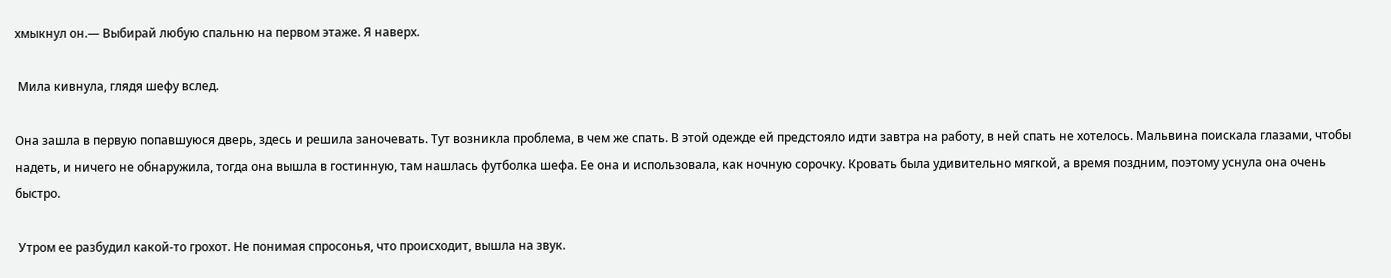хмыкнул он.— Выбирай любую спальню на первом этаже. Я наверх.

 Мила кивнула, глядя шефу вслед.

Она зашла в первую попавшуюся дверь, здесь и решила заночевать. Тут возникла проблема, в чем же спать. В этой одежде ей предстояло идти завтра на работу, в ней спать не хотелось. Мальвина поискала глазами, чтобы надеть, и ничего не обнаружила, тогда она вышла в гостинную, там нашлась футболка шефа. Ее она и использовала, как ночную сорочку. Кровать была удивительно мягкой, а время поздним, поэтому уснула она очень быстро.

 Утром ее разбудил какой-то грохот. Не понимая спросонья, что происходит, вышла на звук.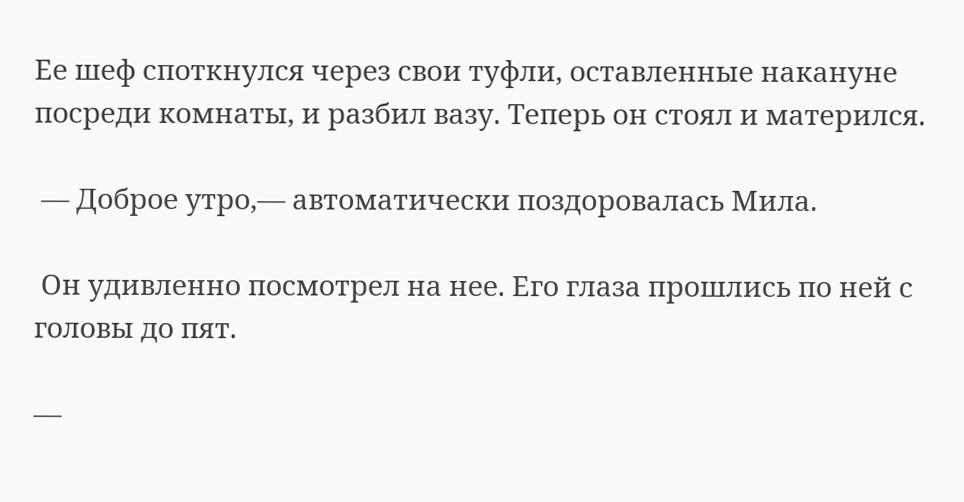Ее шеф споткнулся через свои туфли, оставленные накануне посреди комнаты, и разбил вазу. Теперь он стоял и матерился.

 — Доброе утро,— автоматически поздоровалась Мила.

 Он удивленно посмотрел на нее. Его глаза прошлись по ней с головы до пят.

—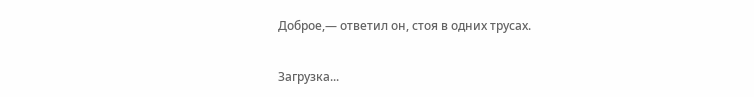Доброе,— ответил он, стоя в одних трусах.

Загрузка...